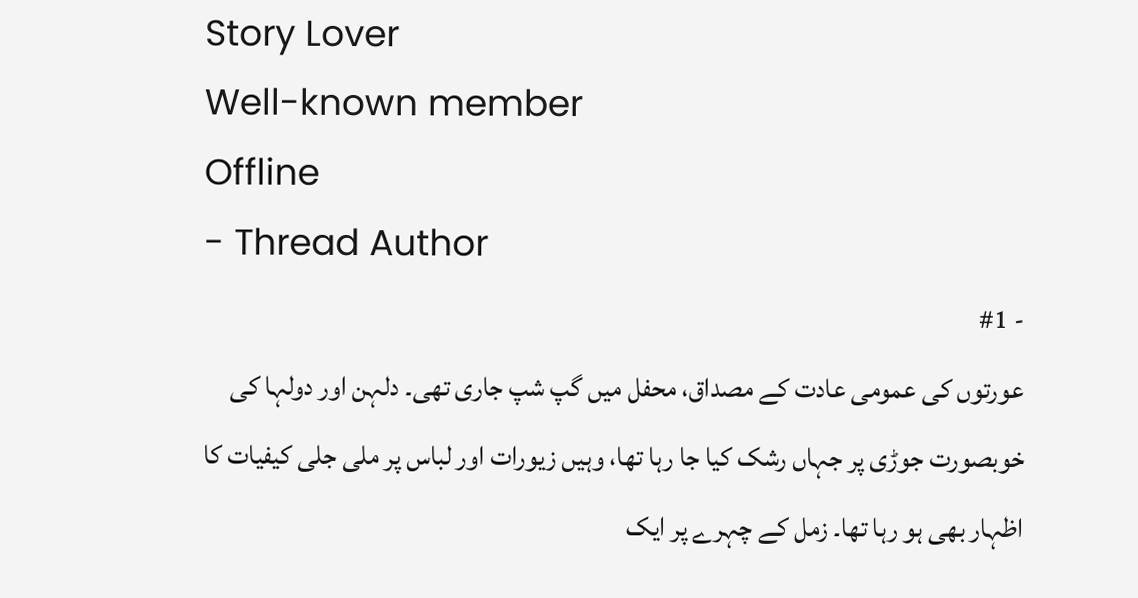Story Lover
Well-known member
Offline
- Thread Author
- #1
عورتوں کی عمومی عادت کے مصداق، محفل میں گپ شپ جاری تھی۔ دلہن اور دولہا کی خوبصورت جوڑی پر جہاں رشک کیا جا رہا تھا، وہیں زیورات اور لباس پر ملی جلی کیفیات کا اظہار بھی ہو رہا تھا۔ زمل کے چہرے پر ایک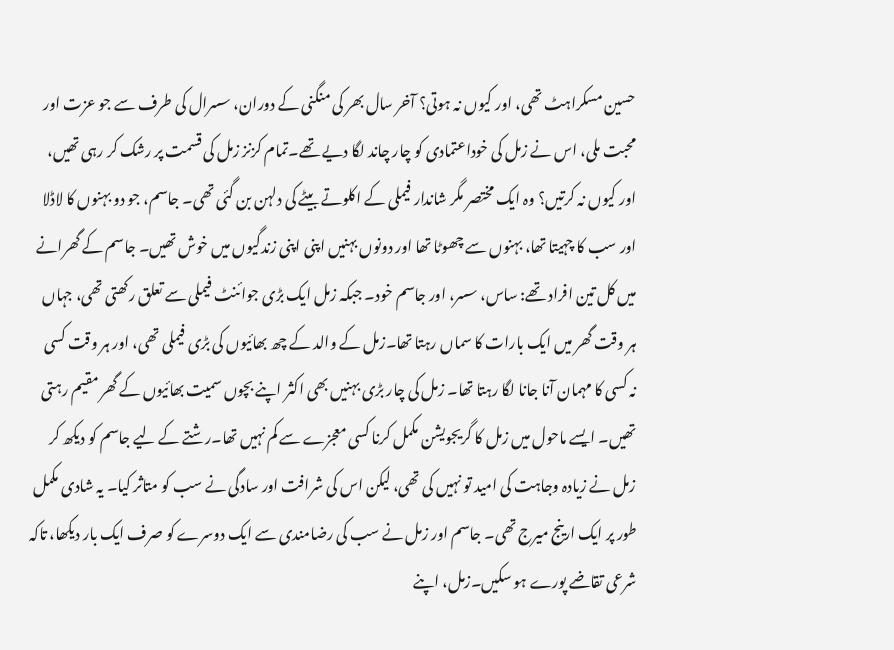حسین مسکراہٹ تھی، اور کیوں نہ ہوتی؟ آخر سال بھر کی منگنی کے دوران، سسرال کی طرف سے جو عزت اور محبت ملی، اس نے زمل کی خوداعتمادی کو چار چاند لگا دیے تھے۔تمام کزنز زمل کی قسمت پر رشک کر رہی تھیں، اور کیوں نہ کرتیں؟ وہ ایک مختصر مگر شاندار فیملی کے اکلوتے بیٹے کی دلہن بن گئی تھی۔ جاسم، جو دو بہنوں کا لاڈلا اور سب کا چہیتا تھا، بہنوں سے چھوٹا تھا اور دونوں بہنیں اپنی اپنی زندگیوں میں خوش تھیں۔ جاسم کے گھرانے میں کل تین افراد تھے: ساس، سسر، اور جاسم خود۔ جبکہ زمل ایک بڑی جوائنٹ فیملی سے تعلق رکھتی تھی، جہاں ہر وقت گھر میں ایک بارات کا سماں رہتا تھا۔زمل کے والد کے چھ بھائیوں کی بڑی فیملی تھی، اور ہر وقت کسی نہ کسی کا مہمان آنا جانا لگا رہتا تھا۔ زمل کی چار بڑی بہنیں بھی اکثر اپنے بچوں سمیت بھائیوں کے گھر مقیم رہتی تھیں۔ ایسے ماحول میں زمل کا گریجویشن مکمل کرنا کسی معجزے سے کم نہیں تھا۔رشتے کے لیے جاسم کو دیکھ کر زمل نے زیادہ وجاہت کی امید تو نہیں کی تھی، لیکن اس کی شرافت اور سادگی نے سب کو متاثر کیا۔ یہ شادی مکمل طور پر ایک ارینج میرج تھی۔ جاسم اور زمل نے سب کی رضامندی سے ایک دوسرے کو صرف ایک بار دیکھا، تاکہ شرعی تقاضے پورے ہو سکیں۔زمل، اپنے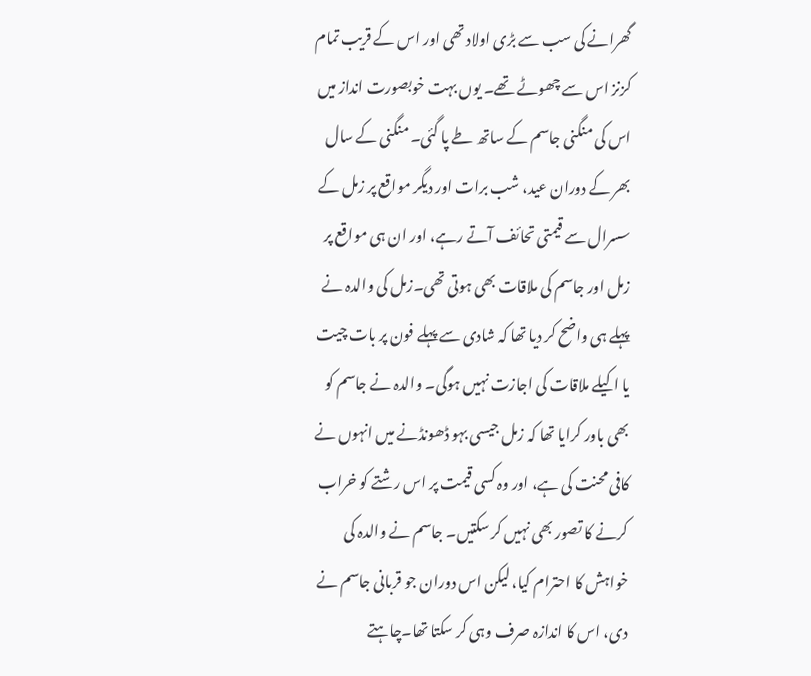گھرانے کی سب سے بڑی اولاد تھی اور اس کے قریب تمام کزنز اس سے چھوٹے تھے۔ یوں بہت خوبصورت انداز میں اس کی منگنی جاسم کے ساتھ طے پا گئی۔ منگنی کے سال بھر کے دوران عید، شب برات اور دیگر مواقع پر زمل کے سسرال سے قیمتی تحائف آتے رہے، اور ان ہی مواقع پر زمل اور جاسم کی ملاقات بھی ہوتی تھی۔زمل کی والدہ نے پہلے ہی واضح کر دیا تھا کہ شادی سے پہلے فون پر بات چیت یا اکیلے ملاقات کی اجازت نہیں ہوگی۔ والدہ نے جاسم کو بھی باور کرایا تھا کہ زمل جیسی بہو ڈھونڈنے میں انہوں نے کافی محنت کی ہے، اور وہ کسی قیمت پر اس رشتے کو خراب کرنے کا تصور بھی نہیں کر سکتیں۔ جاسم نے والدہ کی خواہش کا احترام کیا، لیکن اس دوران جو قربانی جاسم نے دی، اس کا اندازہ صرف وہی کر سکتا تھا۔چاہتے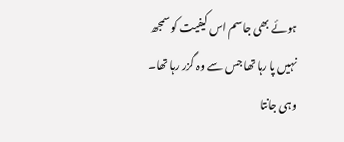ہوئے بھی جاسم اس کیفیت کو سمجھ نہیں پا رہا تھا جس سے وہ گزر رہا تھا۔ وہی جانتا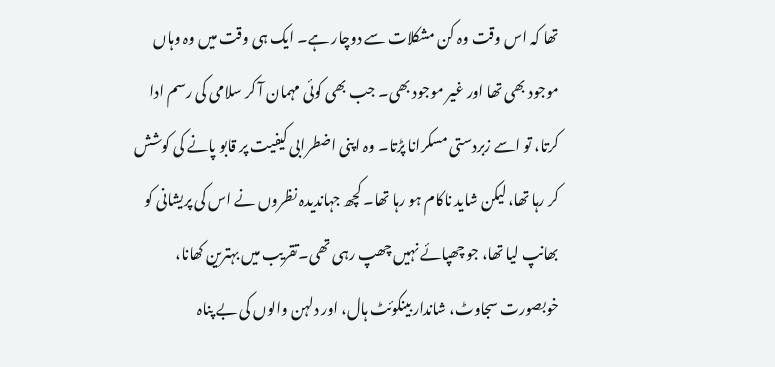تھا کہ اس وقت وہ کن مشکلات سے دوچار ہے۔ ایک ہی وقت میں وہ وہاں موجود بھی تھا اور غیر موجود بھی۔ جب بھی کوئی مہمان آ کر سلامی کی رسم ادا کرتا، تو اسے زبردستی مسکرانا پڑتا۔ وہ اپنی اضطرابی کیفیت پر قابو پانے کی کوشش کر رہا تھا، لیکن شاید ناکام ہو رہا تھا۔ کچھ جہاندیدہ نظروں نے اس کی پریشانی کو بھانپ لیا تھا، جو چھپائے نہیں چھپ رہی تھی۔تقریب میں بہترین کھانا، خوبصورت سجاوٹ، شاندار بینکوئٹ ہال، اور دلہن والوں کی بے پناہ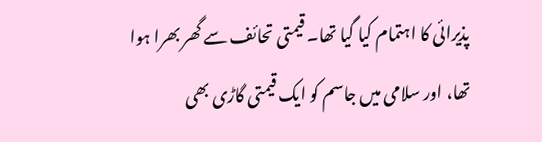پذیرائی کا اہتمام کیا گیا تھا۔ قیمتی تحائف سے گھر بھرا ہوا تھا، اور سلامی میں جاسم کو ایک قیمتی گاڑی بھی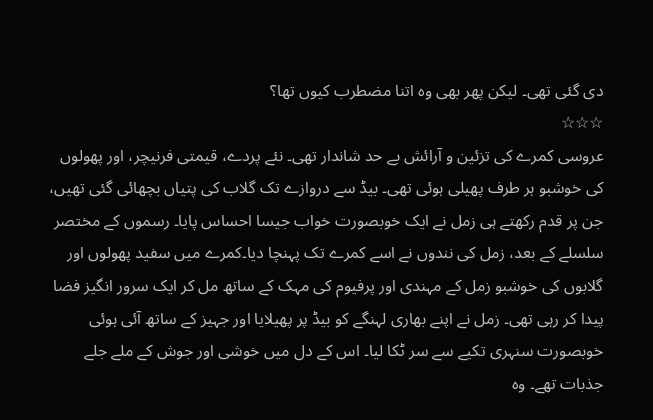دی گئی تھی۔ لیکن پھر بھی وہ اتنا مضطرب کیوں تھا؟
☆☆☆
عروسی کمرے کی تزئین و آرائش بے حد شاندار تھی۔ نئے پردے، قیمتی فرنیچر، اور پھولوں کی خوشبو ہر طرف پھیلی ہوئی تھی۔ بیڈ سے دروازے تک گلاب کی پتیاں بچھائی گئی تھیں، جن پر قدم رکھتے ہی زمل نے ایک خوبصورت خواب جیسا احساس پایا۔ رسموں کے مختصر سلسلے کے بعد، زمل کی نندوں نے اسے کمرے تک پہنچا دیا۔کمرے میں سفید پھولوں اور گلابوں کی خوشبو زمل کے مہندی اور پرفیوم کی مہک کے ساتھ مل کر ایک سرور انگیز فضا پیدا کر رہی تھی۔ زمل نے اپنے بھاری لہنگے کو بیڈ پر پھیلایا اور جہیز کے ساتھ آئی ہوئی خوبصورت سنہری تکیے سے سر ٹکا لیا۔ اس کے دل میں خوشی اور جوش کے ملے جلے جذبات تھے۔ وہ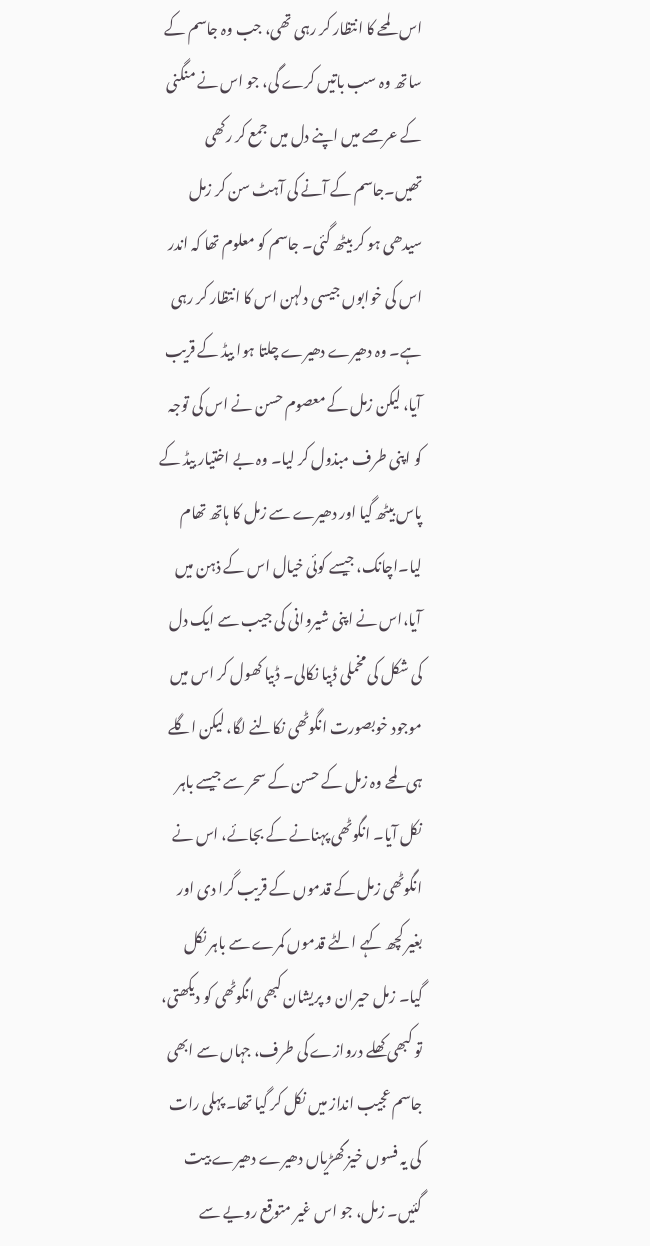اس لمحے کا انتظار کر رہی تھی، جب وہ جاسم کے ساتھ وہ سب باتیں کرے گی، جو اس نے منگنی کے عرصے میں اپنے دل میں جمع کر رکھی تھیں۔جاسم کے آنے کی آہٹ سن کر زمل سیدھی ہو کر بیٹھ گئی۔ جاسم کو معلوم تھا کہ اندر اس کی خوابوں جیسی دلہن اس کا انتظار کر رہی ہے۔ وہ دھیرے دھیرے چلتا ہوا بیڈ کے قریب آیا، لیکن زمل کے معصوم حسن نے اس کی توجہ کو اپنی طرف مبذول کر لیا۔ وہ بے اختیار بیڈ کے پاس بیٹھ گیا اور دھیرے سے زمل کا ہاتھ تھام لیا۔اچانک، جیسے کوئی خیال اس کے ذہن میں آیا،اس نے اپنی شیروانی کی جیب سے ایک دل کی شکل کی مخملی ڈبیا نکالی۔ ڈبیا کھول کر اس میں موجود خوبصورت انگوٹھی نکالنے لگا، لیکن اگلے ہی لمحے وہ زمل کے حسن کے سحر سے جیسے باہر نکل آیا۔ انگوٹھی پہنانے کے بجائے، اس نے انگوٹھی زمل کے قدموں کے قریب گرا دی اور بغیر کچھ کہے الٹے قدموں کمرے سے باہر نکل گیا۔ زمل حیران و پریشان کبھی انگوٹھی کو دیکھتی، تو کبھی کھلے دروازے کی طرف، جہاں سے ابھی جاسم عجیب انداز میں نکل کر گیا تھا۔ پہلی رات کی یہ فسوں خیز گھڑیاں دھیرے دھیرے بیت گئیں۔ زمل، جو اس غیر متوقع رویے سے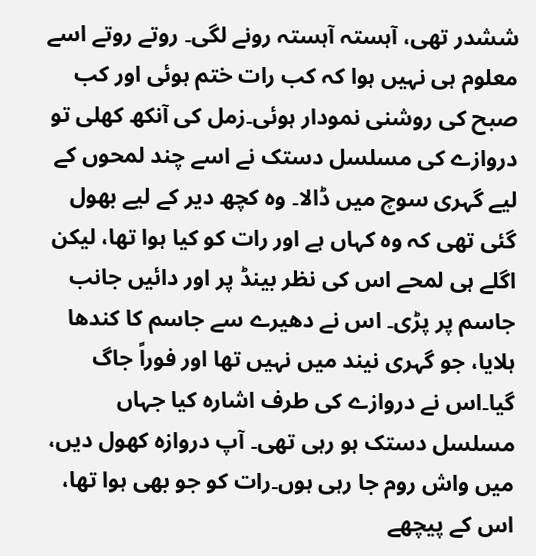ششدر تھی، آہستہ آہستہ رونے لگی۔ روتے روتے اسے معلوم ہی نہیں ہوا کہ کب رات ختم ہوئی اور کب صبح کی روشنی نمودار ہوئی۔زمل کی آنکھ کھلی تو دروازے کی مسلسل دستک نے اسے چند لمحوں کے لیے گہری سوچ میں ڈالا۔ وہ کچھ دیر کے لیے بھول گئی تھی کہ وہ کہاں ہے اور رات کو کیا ہوا تھا، لیکن اگلے ہی لمحے اس کی نظر بینڈ پر اور دائیں جانب جاسم پر پڑی۔ اس نے دھیرے سے جاسم کا کندھا ہلایا، جو گہری نیند میں نہیں تھا اور فوراً جاگ گیا۔اس نے دروازے کی طرف اشارہ کیا جہاں مسلسل دستک ہو رہی تھی۔ آپ دروازہ کھول دیں، میں واش روم جا رہی ہوں۔رات کو جو بھی ہوا تھا، اس کے پیچھے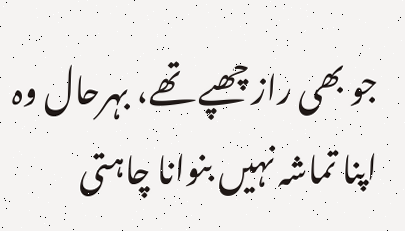جو بھی راز چھپے تھے، بہرحال وہ اپنا تماشہ نہیں بنوانا چاہتی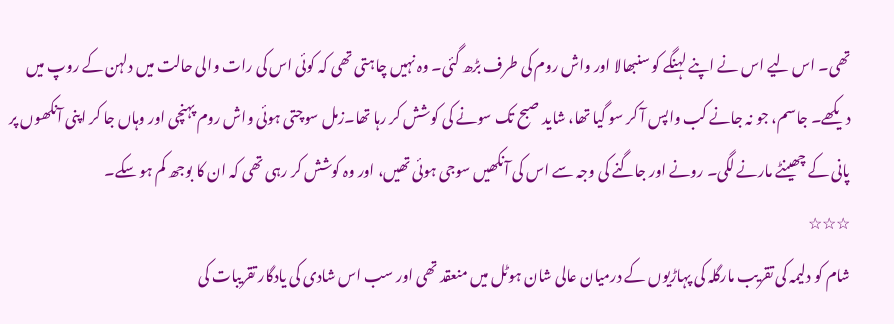تھی۔ اس لیے اس نے اپنے لہنگے کو سنبھالا اور واش روم کی طرف بڑھ گئی۔ وہ نہیں چاہتی تھی کہ کوئی اس کی رات والی حالت میں دلہن کے روپ میں دیکھے۔ جاسم، جو نہ جانے کب واپس آ کر سو گیا تھا، شاید صبح تک سونے کی کوشش کر رہا تھا۔زمل سوچتی ہوئی واش روم پہنچی اور وہاں جا کر اپنی آنکھوں پر پانی کے چھینٹے مارنے لگی۔ رونے اور جاگنے کی وجہ سے اس کی آنکھیں سوجی ہوئی تھیں، اور وہ کوشش کر رہی تھی کہ ان کا بوجھ کم ہو سکے۔
☆☆☆
شام کو دلیمہ کی تقریب مارگلہ کی پہاڑیوں کے درمیان عالی شان ہوٹل میں منعقد تھی اور سب اس شادی کی یادگار تقریبات کی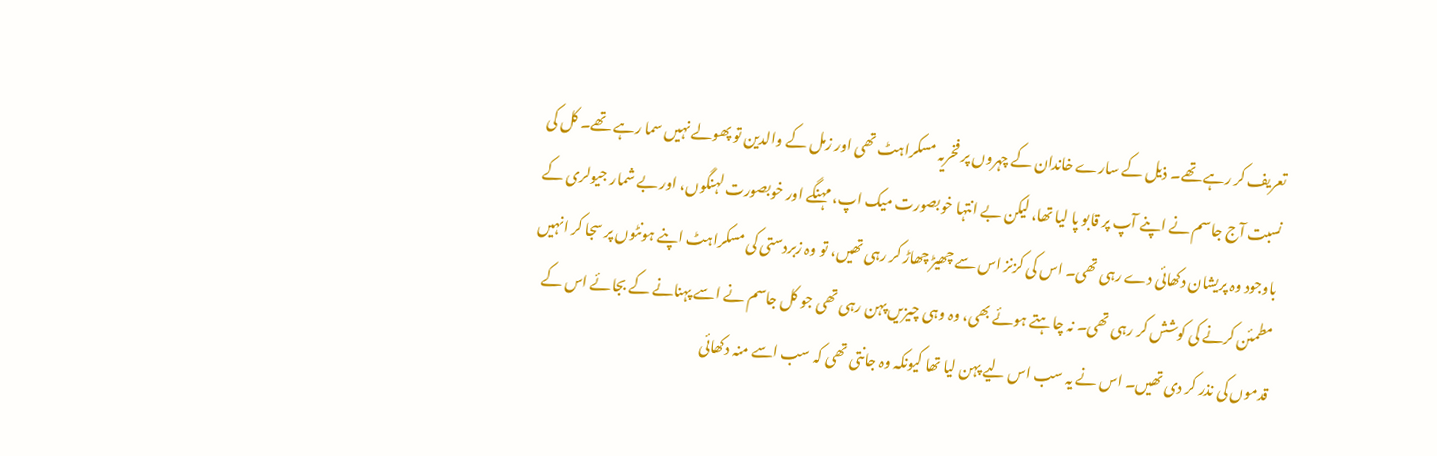تعریف کر رہے تھے۔ ذیل کے سارے خاندان کے چہروں پر فخریہ مسکراہٹ تھی اور زمل کے والدین تو پھولے نہیں سما رہے تھے۔ کل کی نسبت آج جاسم نے اپنے آپ پر قابو پا لیا تھا، لیکن بے انتہا خوبصورت میک اپ، مہنگے اور خوبصورت لہنگوں، اور بے شمار جیولری کے باوجود وہ پریشان دکھائی دے رہی تھی۔ اس کی کزنز اس سے چھیڑ چھاڑ کر رہی تھیں، تو وہ زبردستی کی مسکراہٹ اپنے ہونٹوں پر سجا کر انہیں مطمئن کرنے کی کوشش کر رہی تھی۔ نہ چاہتے ہوئے بھی، وہ وہی چیزیں پہن رہی تھی جو کل جاسم نے اسے پہنانے کے بجائے اس کے قدموں کی نذر کر دی تھیں۔ اس نے یہ سب اس لیے پہن لیا تھا کیونکہ وہ جانتی تھی کہ سب اسے منہ دکھائی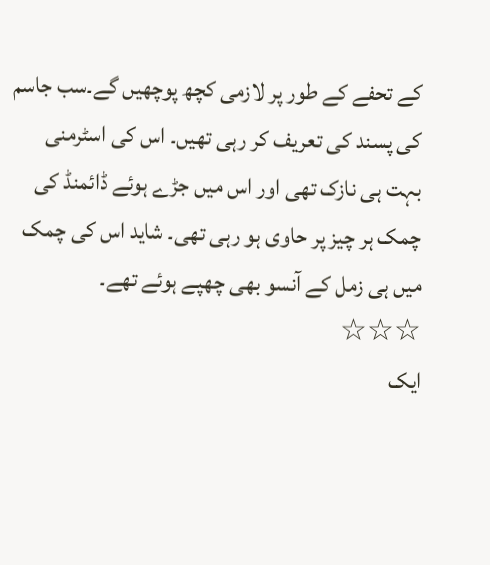کے تحفے کے طور پر لازمی کچھ پوچھیں گے۔سب جاسم کی پسند کی تعریف کر رہی تھیں۔ اس کی اسٹرمنی بہت ہی نازک تھی اور اس میں جڑے ہوئے ڈائمنڈ کی چمک ہر چیز پر حاوی ہو رہی تھی۔ شاید اس کی چمک میں ہی زمل کے آنسو بھی چھپے ہوئے تھے۔
☆☆☆
ایک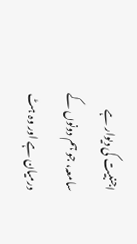اجنبیت کی دیوار ہے سامعہ، جو ہم دونوں کے درمیان ہے اور وہ ہٹ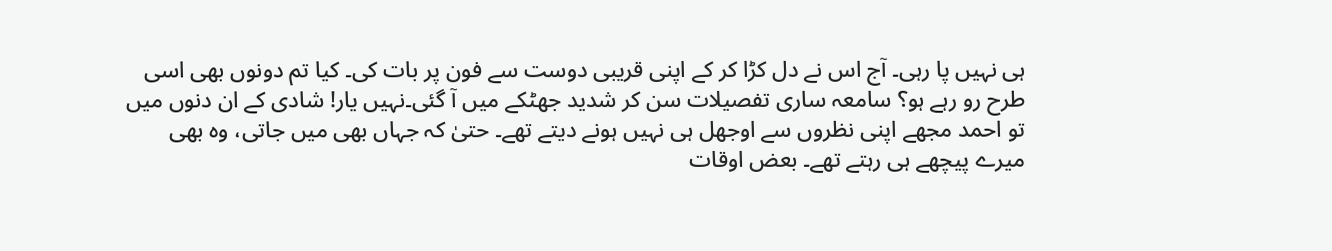ہی نہیں پا رہی۔ آج اس نے دل کڑا کر کے اپنی قریبی دوست سے فون پر بات کی۔ کیا تم دونوں بھی اسی طرح رو رہے ہو؟ سامعہ ساری تفصیلات سن کر شدید جھٹکے میں آ گئی۔نہیں یار! شادی کے ان دنوں میں تو احمد مجھے اپنی نظروں سے اوجھل ہی نہیں ہونے دیتے تھے۔ حتیٰ کہ جہاں بھی میں جاتی، وہ بھی میرے پیچھے ہی رہتے تھے۔ بعض اوقات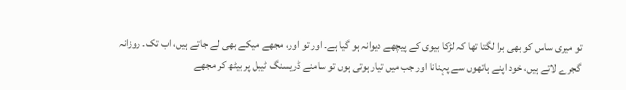تو میری ساس کو بھی برا لگتا تھا کہ لڑکا بیوی کے پیچھے دیوانہ ہو گیا ہے۔ اور تو اور، مجھے میکے بھی لے جاتے ہیں، اب تک۔ روزانہ گجرے لاتے ہیں، خود اپنے ہاتھوں سے پہنانا اور جب میں تیار ہوتی ہوں تو سامنے ڈریسنگ ٹیبل پر بیٹھ کر مجھے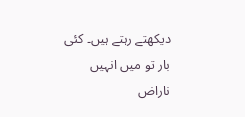دیکھتے رہتے ہیں۔ کئی بار تو میں انہیں ناراض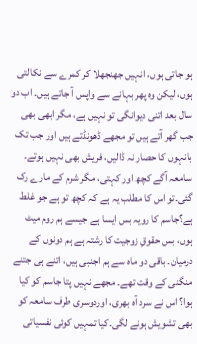ہو جاتی ہوں، انہیں جھنجھلا کر کمرے سے نکالتی ہوں، لیکن وہ پھر بہانے سے واپس آ جاتے ہیں۔ اب دو سال بعد اتنی دیوانگی تو نہیں ہے، مگر ابھی بھی جب گھر آتے ہیں تو مجھے ڈھونڈتے ہیں اور جب تک بانہوں کا حصار نہ ڈالیں، فریش بھی نہیں ہوتے۔ سامعہ آگے کچھ اور کہتی، مگر شرم کے مارے رک گئی۔تو اس کا مطلب یہ ہے کہ کچھ تو ہے جو غلط ہے؟جاسم کا رویہ بس ایسا ہے جیسے ہم روم میٹ ہوں، بس حقوقِ زوجیت کا رشتہ ہے ہم دونوں کے درمیان۔ باقی دو ماہ سے ہم اجنبی ہیں، اتنے ہی جتنے منگنی کے وقت تھے۔ مجھے نہیں پتا جاسم کو کیا ہوا؟ اس نے سرد آہ بھری، اوردوسری طرف سامعہ کو بھی تشویش ہونے لگی۔کیا تمہیں کوئی نفسیاتی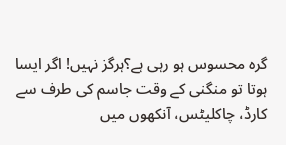گرہ محسوس ہو رہی ہے؟ہرگز نہیں! اگر ایسا ہوتا تو منگنی کے وقت جاسم کی طرف سے کارڈ، چاکلیٹس، آنکھوں میں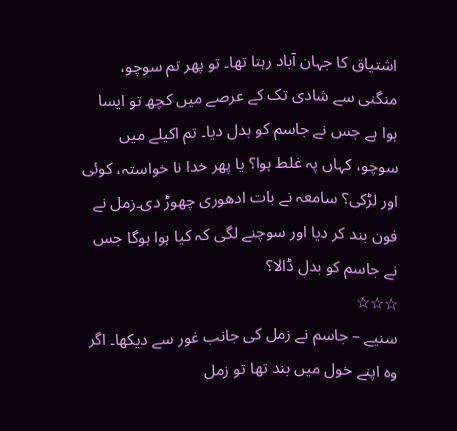اشتیاق کا جہان آباد رہتا تھا۔ تو پھر تم سوچو، منگنی سے شادی تک کے عرصے میں کچھ تو ایسا ہوا ہے جس نے جاسم کو بدل دیا۔ تم اکیلے میں سوچو، کہاں پہ غلط ہوا؟ یا پھر خدا نا خواستہ، کوئی اور لڑکی؟ سامعہ نے بات ادھوری چھوڑ دی۔زمل نے فون بند کر دیا اور سوچنے لگی کہ کیا ہوا ہوگا جس نے جاسم کو بدل ڈالا؟
☆☆☆
سنیے – جاسم نے زمل کی جانب غور سے دیکھا۔ اگر وہ اپنے خول میں بند تھا تو زمل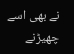نے بھی اسے چھیڑنے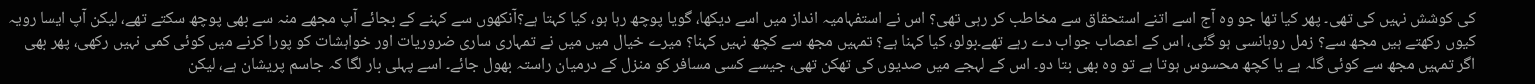کی کوشش نہیں کی تھی۔ پھر کیا تھا جو وہ آج اسے اتنے استحقاق سے مخاطب کر رہی تھی؟ اس نے استفہامیہ انداز میں اسے دیکھا، گویا پوچھ رہا ہو، کیا کہتا ہے؟آنکھوں سے کہنے کے بجائے آپ مجھے منہ سے بھی پوچھ سکتے تھے، لیکن آپ ایسا رویہ کیوں رکھتے ہیں مجھ سے؟ زمل روہانسی ہو گئی، اس کے اعصاب جواب دے رہے تھے۔بولو، کیا کہنا ہے؟ تمہیں مجھ سے کچھ نہیں کہنا؟ میرے خیال میں میں نے تمہاری ساری ضروریات اور خواہشات کو پورا کرنے میں کوئی کمی نہیں رکھی، پھر بھی اگر تمہیں مجھ سے کوئی گلہ ہے یا کچھ محسوس ہوتا ہے تو وہ بھی بتا دو۔ اس کے لہجے میں صدیوں کی تھکن تھی، جیسے کسی مسافر کو منزل کے درمیان راستہ بھول جائے۔ اسے پہلی بار لگا کہ جاسم پریشان ہے، لیکن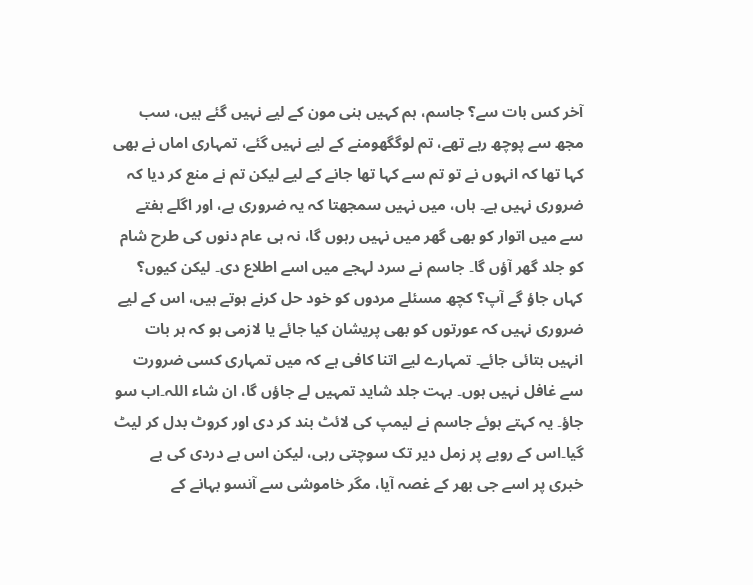آخر کس بات سے؟ جاسم، ہم کہیں ہنی مون کے لیے نہیں گئے ہیں، سب مجھ سے پوچھ رہے تھے، تم لوگگھومنے کے لیے نہیں گئے، تمہاری اماں نے بھی کہا تھا کہ انہوں نے تو تم سے کہا تھا جانے کے لیے لیکن تم نے منع کر دیا کہ ضروری نہیں ہے۔ ہاں، میں نہیں سمجھتا کہ یہ ضروری ہے، اور اگلے ہفتے سے میں اتوار کو بھی گھر میں نہیں رہوں گا، نہ ہی عام دنوں کی طرح شام کو جلد گھر آؤں گا۔ جاسم نے سرد لہجے میں اسے اطلاع دی۔ لیکن کیوں؟ کہاں جاؤ گے آپ؟ کچھ مسئلے مردوں کو خود حل کرنے ہوتے ہیں، اس کے لیے ضروری نہیں کہ عورتوں کو بھی پریشان کیا جائے یا لازمی ہو کہ ہر بات انہیں بتائی جائے۔ تمہارے لیے اتنا کافی ہے کہ میں تمہاری کسی ضرورت سے غافل نہیں ہوں۔ بہت جلد شاید تمہیں لے جاؤں گا، ان شاء اللہ۔اب سو جاؤ۔ یہ کہتے ہوئے جاسم نے لیمپ کی لائٹ بند کر دی اور کروٹ بدل کر لیٹ گیا۔اس کے رویے پر زمل دیر تک سوچتی رہی، لیکن اس بے دردی کی بے خبری پر اسے جی بھر کے غصہ آیا، مگر خاموشی سے آنسو بہانے کے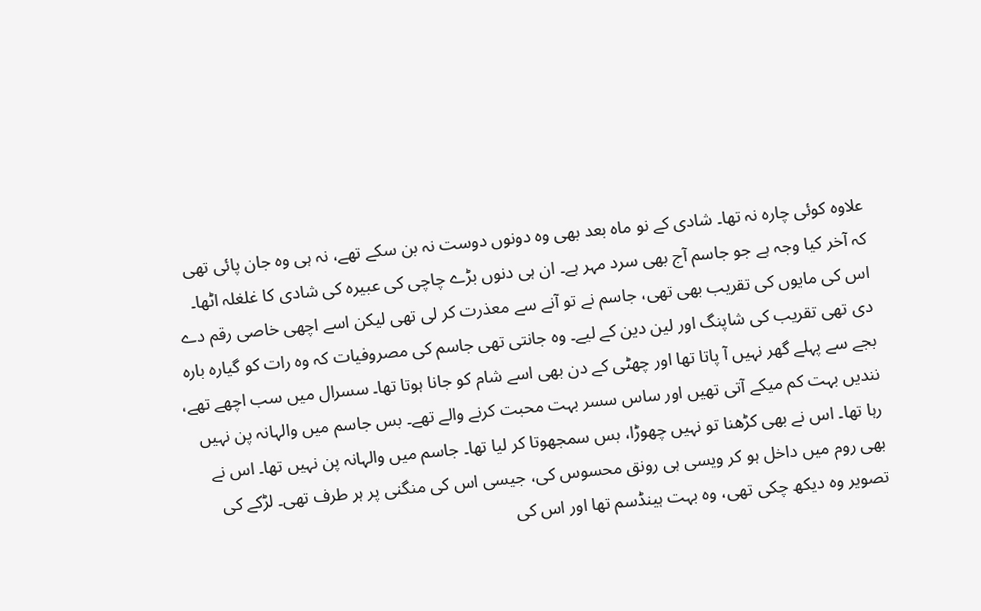علاوہ کوئی چارہ نہ تھا۔ شادی کے نو ماہ بعد بھی وہ دونوں دوست نہ بن سکے تھے، نہ ہی وہ جان پائی تھی کہ آخر کیا وجہ ہے جو جاسم آج بھی سرد مہر ہے۔ ان ہی دنوں بڑے چاچی کی عبیرہ کی شادی کا غلغلہ اٹھا۔ اس کی مایوں کی تقریب بھی تھی، جاسم نے تو آنے سے معذرت کر لی تھی لیکن اسے اچھی خاصی رقم دے دی تھی تقریب کی شاپنگ اور لین دین کے لیے۔ وہ جانتی تھی جاسم کی مصروفیات کہ وہ رات کو گیارہ بارہ بجے سے پہلے گھر نہیں آ پاتا تھا اور چھٹی کے دن بھی اسے شام کو جانا ہوتا تھا۔ سسرال میں سب اچھے تھے، نندیں بہت کم میکے آتی تھیں اور ساس سسر بہت محبت کرنے والے تھے۔ بس جاسم میں والہانہ پن نہیں رہا تھا۔ اس نے بھی کڑھنا تو نہیں چھوڑا، بس سمجھوتا کر لیا تھا۔ جاسم میں والہانہ پن نہیں تھا۔ اس نے بھی روم میں داخل ہو کر ویسی ہی رونق محسوس کی، جیسی اس کی منگنی پر ہر طرف تھی۔ لڑکے کی تصویر وہ دیکھ چکی تھی، وہ بہت ہینڈسم تھا اور اس کی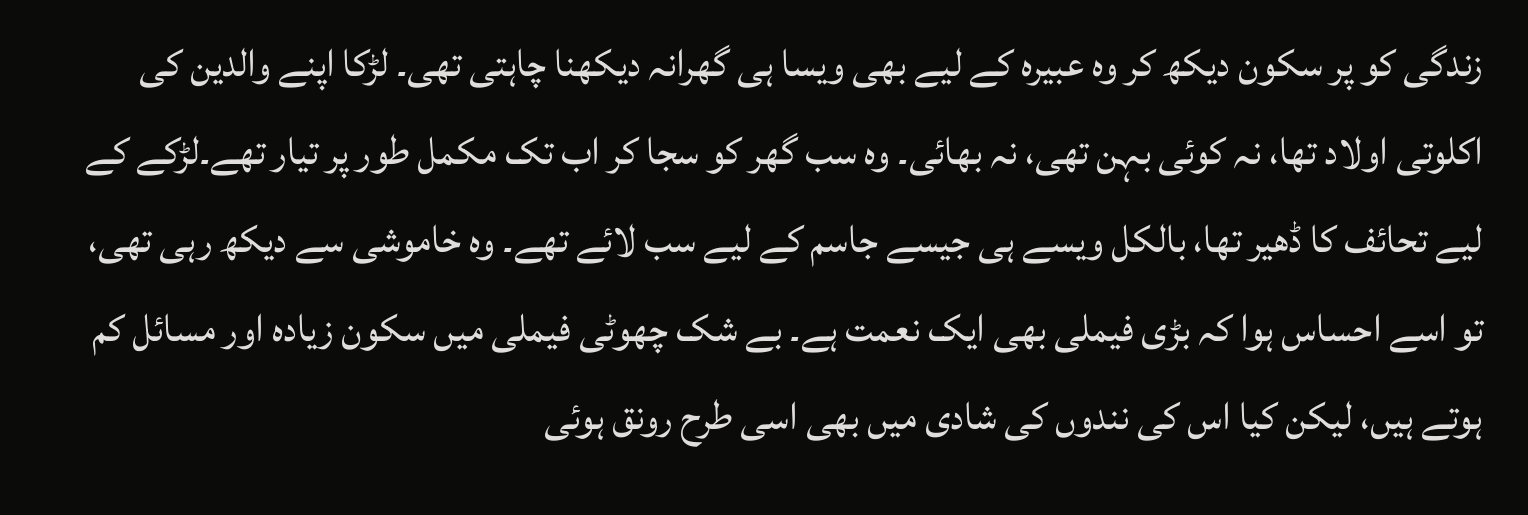زندگی کو پر سکون دیکھ کر وہ عبیرہ کے لیے بھی ویسا ہی گھرانہ دیکھنا چاہتی تھی۔ لڑکا اپنے والدین کی اکلوتی اولاد تھا، نہ کوئی بہن تھی، نہ بھائی۔ وہ سب گھر کو سجا کر اب تک مکمل طور پر تیار تھے۔لڑکے کے لیے تحائف کا ڈھیر تھا، بالکل ویسے ہی جیسے جاسم کے لیے سب لائے تھے۔ وہ خاموشی سے دیکھ رہی تھی، تو اسے احساس ہوا کہ بڑی فیملی بھی ایک نعمت ہے۔ بے شک چھوٹی فیملی میں سکون زیادہ اور مسائل کم ہوتے ہیں، لیکن کیا اس کی نندوں کی شادی میں بھی اسی طرح رونق ہوئی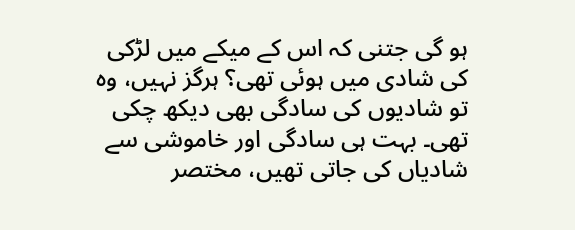ہو گی جتنی کہ اس کے میکے میں لڑکی کی شادی میں ہوئی تھی؟ ہرگز نہیں، وہ تو شادیوں کی سادگی بھی دیکھ چکی تھی۔ بہت ہی سادگی اور خاموشی سے شادیاں کی جاتی تھیں، مختصر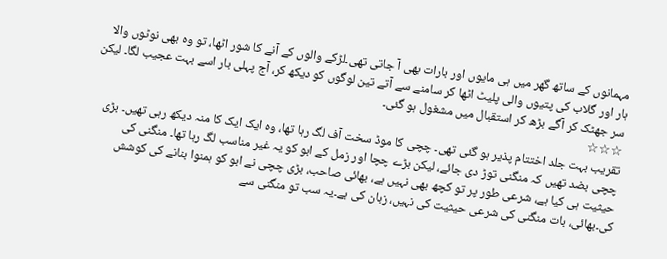مہمانوں کے ساتھ گھر میں ہی مایوں اور بارات بھی آ جاتی تھی۔لڑکے والوں کے آنے کا شور اٹھا، تو وہ بھی نوٹوں والا ہار اور گلاب کی پتیوں والی پلیٹ اٹھا کر سامنے سے آتے تین لوگوں کو دیکھ کر، آج پہلی بار اسے بہت عجیب لگا۔ لیکن سر جھٹک کر آگے بڑھ کر استقبال میں مشغول ہو گئی۔
☆☆☆
تقریب بہت جلد اختتام پذیر ہو گئی تھی۔ چچی کا موڈ سخت آف لگ رہا تھا، وہ ایک ایک کا منہ دیکھ رہی تھیں۔ بڑی چچی بضد تھیں کہ منگنی توڑ دی جائے، لیکن بڑے چچا اور زمل کے ابو کو یہ غیر مناسب لگ رہا تھا۔ منگنی کی حیثیت ہی کیا ہے، شرعی طور پر تو کچھ بھی نہیں ہے، بھائی صاحب، بڑی چچی نے ابو کو ہمنوا بنانے کی کوشش کی۔بھائی، بات منگنی کی شرعی حیثیت کی نہیں، زبان کی ہے۔یہ سب تو منگنی سے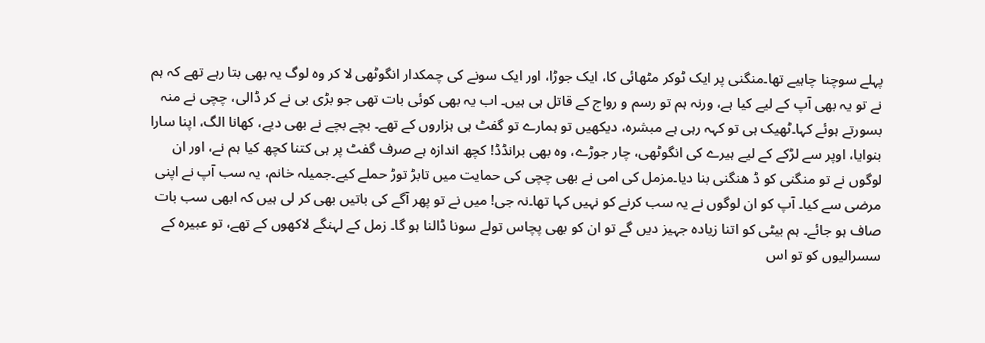پہلے سوچنا چاہیے تھا۔منگنی پر ایک ٹوکر مٹھائی کا، ایک جوڑا، اور ایک سونے کی چمکدار انگوٹھی لا کر وہ لوگ یہ بھی بتا رہے تھے کہ ہم نے تو یہ بھی آپ کے لیے کیا ہے، ورنہ ہم تو رسم و رواج کے قاتل ہی ہیں۔ اب یہ بھی کوئی بات تھی جو بڑی بی نے کر ڈالی، چچی نے منہ بسورتے ہوئے کہا۔ٹھیک ہی تو کہہ رہی ہے مبشرہ، دیکھیں تو ہمارے تو گفٹ ہی ہزاروں کے تھے۔ بچے بچے نے بھی دیے، کھانا الگ، اپنا سارا بنوایا، اوپر سے لڑکے کے لیے ہیرے کی انگوٹھی، چار جوڑے، وہ بھی برانڈڈ! کچھ اندازہ ہے صرف گفٹ پر ہی کتنا کچھ کیا ہم نے، اور ان لوگوں نے تو منگنی کو ڈ ھنگنی بنا دیا۔مزمل کی امی نے بھی چچی کی حمایت میں تابڑ توڑ حملے کیے۔جمیلہ خانم، یہ سب آپ نے اپنی مرضی سے کیا۔ آپ کو ان لوگوں نے یہ سب کرنے کو نہیں کہا تھا۔نہ جی! میں نے تو پھر آگے کی باتیں بھی کر لی ہیں کہ ابھی سب بات صاف ہو جائے۔ ہم بیٹی کو اتنا زیادہ جہیز دیں گے تو ان کو بھی پچاس تولے سونا ڈالنا ہو گا۔ زمل کے لہنگے لاکھوں کے تھے، تو عبیرہ کے سسرالیوں کو تو اس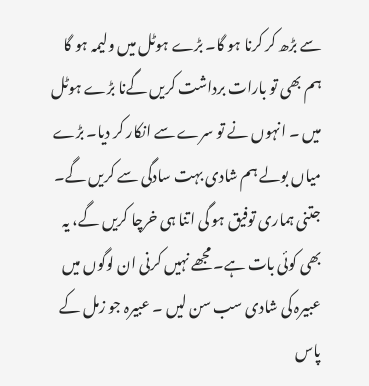سے بڑھ کر کرنا ہو گا۔ بڑے ہوٹل میں ولیمہ ہو گا ہم بھی تو بارات برداشت کریں گےنا بڑے ہوٹل میں ۔ انہوں نے تو سرے سے انکار کر دیا۔ بڑے میاں بولے ہم شادی بہت سادگی سے کریں گے۔ جتنی ہماری توفیق ہو گی اتنا ہی خرچا کریں گے، یہ بھی کوئی بات ہے۔ مجھے نہیں کرنی ان لوگوں میں عبیرہ کی شادی سب سن لیں ۔ عبیرہ جو زمل کے پاس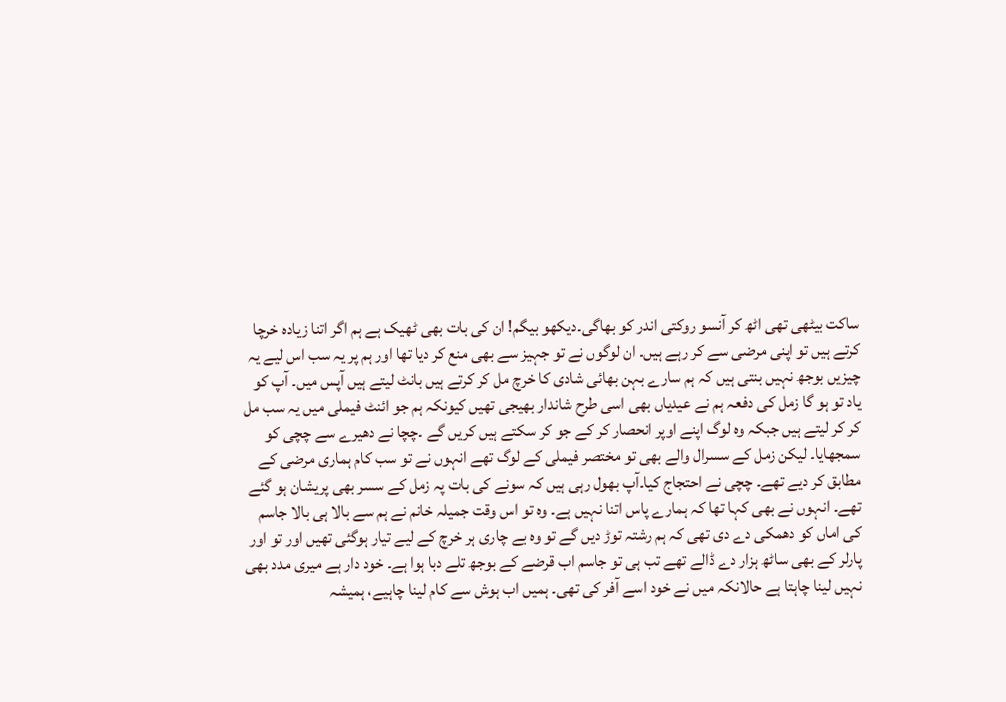ساکت بیٹھی تھی اٹھ کر آنسو روکتی اندر کو بھاگی۔دیکھو بیگم! ان کی بات بھی ٹھیک ہے ہم اگر اتنا زیادہ خرچا کرتے ہیں تو اپنی مرضی سے کر رہے ہیں۔ ان لوگوں نے تو جہیز سے بھی منع کر دیا تھا اور ہم پر یہ سب اس لیے یہ چیزیں بوجھ نہیں بنتی ہیں کہ ہم سارے بہن بھائی شادی کا خرچ مل کر کرتے ہیں بانٹ لیتے ہیں آپس میں۔ آپ کو یاد تو ہو گا زمل کی دفعہ ہم نے عیدیاں بھی اسی طرح شاندار بھیجی تھیں کیونکہ ہم جو ائنٹ فیملی میں یہ سب مل کر کر لیتے ہیں جبکہ وہ لوگ اپنے اوپر انحصار کر کے جو کر سکتے ہیں کریں گے ۔چچا نے دھیرے سے چچی کو سمجھایا۔ لیکن زمل کے سسرال والے بھی تو مختصر فیملی کے لوگ تھے انہوں نے تو سب کام ہماری مرضی کے مطابق کر دیے تھے۔ چچی نے احتجاج کیا۔آپ بھول رہی ہیں کہ سونے کی بات پہ زمل کے سسر بھی پریشان ہو گئے تھے۔ انہوں نے بھی کہا تھا کہ ہمارے پاس اتنا نہیں ہے۔ وہ تو اس وقت جمیلہ خانم نے ہم سے بالا ہی بالا جاسم کی اماں کو دھمکی دے دی تھی کہ ہم رشتہ توڑ دیں گے تو وہ بے چاری ہر خرچ کے لیے تیار ہوگئی تھیں اور تو اور پارلر کے بھی ساٹھ ہزار دے ڈالے تھے تب ہی تو جاسم اب قرضے کے بوجھ تلے دبا ہوا ہے۔ خود دار ہے میری مدد بھی نہیں لینا چاہتا ہے حالانکہ میں نے خود اسے آفر کی تھی۔ ہمیں اب ہوش سے کام لینا چاہیے، ہمیشہ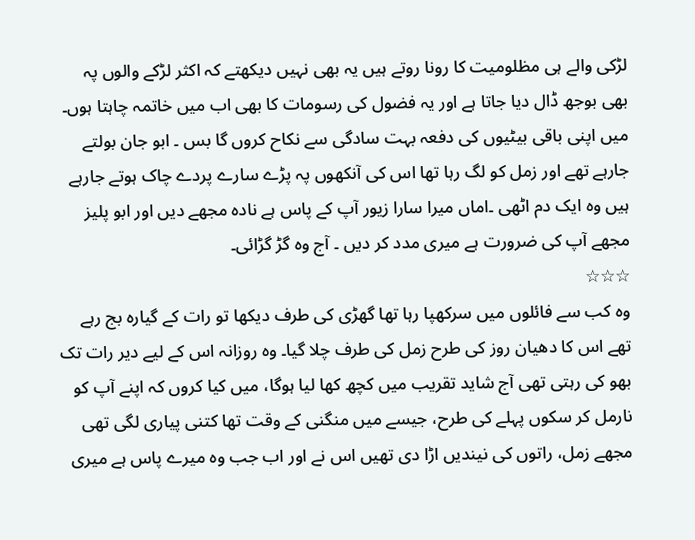لڑکی والے ہی مظلومیت کا رونا روتے ہیں یہ بھی نہیں دیکھتے کہ اکثر لڑکے والوں پہ بھی بوجھ ڈال دیا جاتا ہے اور یہ فضول کی رسومات کا بھی اب میں خاتمہ چاہتا ہوں۔ میں اپنی باقی بیٹیوں کی دفعہ بہت سادگی سے نکاح کروں گا بس ۔ ابو جان بولتے جارہے تھے اور زمل کو لگ رہا تھا اس کی آنکھوں پہ پڑے سارے پردے چاک ہوتے جارہے ہیں وہ ایک دم اٹھی ۔اماں میرا سارا زیور آپ کے پاس ہے نادہ مجھے دیں اور ابو پلیز مجھے آپ کی ضرورت ہے میری مدد کر دیں ۔ آج وہ گڑ گڑائی۔
☆☆☆
وہ کب سے فائلوں میں سرکھپا رہا تھا گھڑی کی طرف دیکھا تو رات کے گیارہ بج رہے تھے اس کا دھیان روز کی طرح زمل کی طرف چلا گیا۔ وہ روزانہ اس کے لیے دیر رات تک بھو کی رہتی تھی آج شاید تقریب میں کچھ کھا لیا ہوگا، میں کیا کروں کہ اپنے آپ کو نارمل کر سکوں پہلے کی طرح، جیسے میں منگنی کے وقت تھا کتنی پیاری لگی تھی مجھے زمل، راتوں کی نیندیں اڑا دی تھیں اس نے اور اب جب وہ میرے پاس ہے میری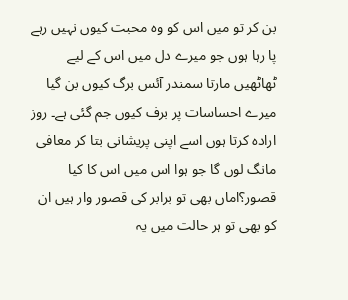بن کر تو میں اس کو وہ محبت کیوں نہیں رہے پا رہا ہوں جو میرے دل میں اس کے لیے ٹھاٹھیں مارتا سمندر آئس برگ کیوں بن گیا میرے احساسات پر برف کیوں جم گئی ہے۔ روز ارادہ کرتا ہوں اسے اپنی پریشانی بتا کر معافی مانگ لوں گا جو ہوا اس میں اس کا کیا قصور؟اماں بھی تو برابر کی قصور وار ہیں ان کو بھی تو ہر حالت میں یہ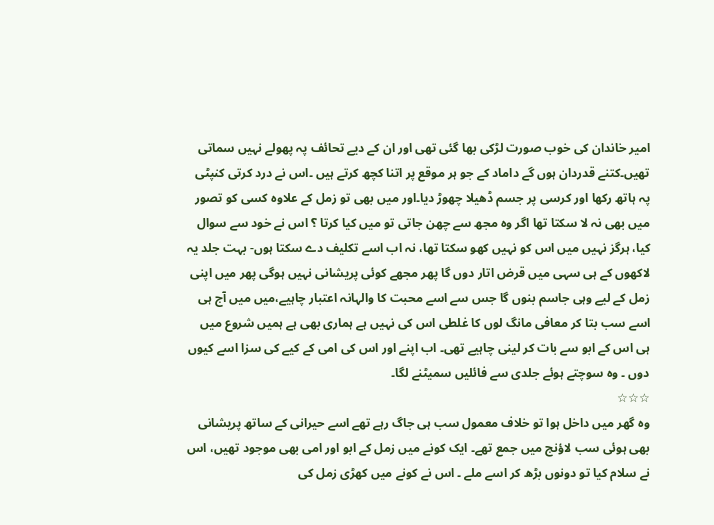امیر خاندان کی خوب صورت لڑکی بھا گئی تھی اور ان کے دیے تحائف پہ پھولے نہیں سماتی تھیں۔کتنے قدردان ہوں گے داماد کے جو ہر موقع پر اتنا کچھ کرتے ہیں ۔اس نے درد کرتی کنپٹی پہ ہاتھ رکھا اور کرسی پر جسم ڈھیلا چھوڑ دیا۔اور میں بھی تو زمل کے علاوہ کسی کو تصور میں بھی نہ لا سکتا تھا اگر وہ مجھ سے چھن جاتی تو میں کیا کرتا ؟ اس نے خود سے سوال کیا، ہرگز نہیں میں اس کو نہیں کھو سکتا تھا، نہ اب اسے تکلیف دے سکتا ہوں- بہت جلد یہ لاکھوں کے ہی سہی میں قرض اتار دوں گا پھر مجھے کوئی پریشانی نہیں ہوگی پھر میں اپنی زمل کے لیے وہی جاسم بنوں گا جس سے اسے محبت کا والہانہ اعتبار چاہیے،میں میں آج ہی اسے سب بتا کر معافی مانگ لوں کا غلطی اس کی نہیں ہے ہماری بھی ہے ہمیں شروع میں ہی اس کے ابو سے بات کر لینی چاہیے تھی۔ اب اپنے اور اس کی امی کے کیے کی سزا اسے کیوں دوں ۔ وہ سوچتے ہوئے جلدی سے فائلیں سمیٹنے لگا۔
☆☆☆
وہ گھر میں داخل ہوا تو خلاف معمول سب ہی جاگ رہے تھے اسے حیرانی کے ساتھ پریشانی بھی ہوئی سب لاؤنج میں جمع تھے۔ ایک کونے میں زمل کے ابو اور امی بھی موجود تھیں، اس نے سلام کیا تو دونوں بڑھ کر اسے ملے ۔ اس نے کونے میں کھڑی زمل کی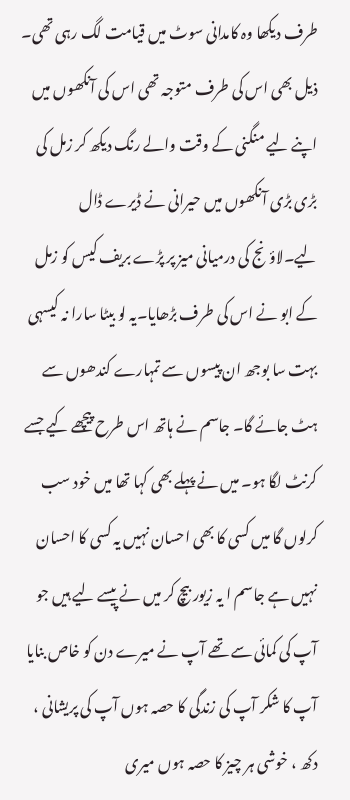طرف دیکھا وہ کامدانی سوٹ میں قیامت لگ رہی تھی۔ ذیل بھی اس کی طرف متوجہ تھی اس کی آنکھوں میں اپنے لیے منگنی کے وقت والے رنگ دیکھ کر زمل کی بڑی بڑی آنکھوں میں حیرانی نے ڈیرے ڈال لیے۔لاؤنج کی درمیانی میز پر پڑے بریف کیس کو زمل کے ابو نے اس کی طرف بڑھایا۔یہ لو بیٹا سارا نہ کیسہی بہت سا بوجھ ان پیسوں سے تمہارے کندھوں سے ہٹ جائے گا۔ جاسم نے ہاتھ اس طرح پیچھے کیے جسے کرنٹ لگا ہو۔ میں نے پہلے بھی کہا تھا میں خود سب کرلوں گا میں کسی کا بھی احسان نہیں یہ کسی کا احسان نہیں ہے جاسم ا یہ زیور بیچ کر میں نے پیسے لیے ہیں جو آپ کی کمائی سے تھے آپ نے میرے دن کو خاص بنایا آپ کا شکر آپ کی زندگی کا حصہ ہوں آپ کی پریشانی ، دکھ ، خوشی ہر چیز کا حصہ ہوں میری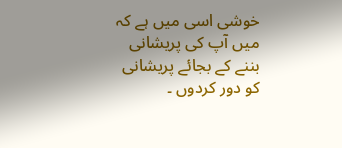خوشی اسی میں ہے کہ میں آپ کی پریشانی بننے کے بجائے پریشانی کو دور کردوں ۔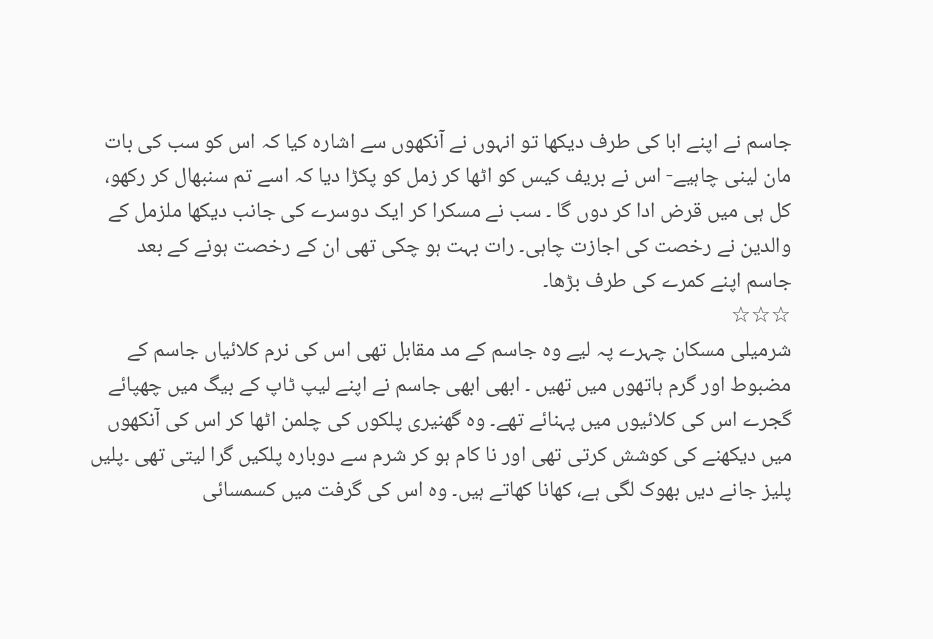جاسم نے اپنے ابا کی طرف دیکھا تو انہوں نے آنکھوں سے اشارہ کیا کہ اس کو سب کی بات مان لینی چاہیے- اس نے بریف کیس کو اٹھا کر زمل کو پکڑا دیا کہ اسے تم سنبھال کر رکھو، کل ہی میں قرض ادا کر دوں گا ۔ سب نے مسکرا کر ایک دوسرے کی جانب دیکھا ملزمل کے والدین نے رخصت کی اجازت چاہی۔ رات بہت ہو چکی تھی ان کے رخصت ہونے کے بعد جاسم اپنے کمرے کی طرف بڑھا۔
☆☆☆
شرمیلی مسکان چہرے پہ لیے وہ جاسم کے مد مقابل تھی اس کی نرم کلائیاں جاسم کے مضبوط اور گرم ہاتھوں میں تھیں ۔ ابھی ابھی جاسم نے اپنے لیپ ٹاپ کے بیگ میں چھپائے گجرے اس کی کلائیوں میں پہنائے تھے۔ وہ گھنیری پلکوں کی چلمن اٹھا کر اس کی آنکھوں میں دیکھنے کی کوشش کرتی تھی اور نا کام ہو کر شرم سے دوبارہ پلکیں گرا لیتی تھی ۔پلیں پلیز جانے دیں بھوک لگی ہے، کھانا کھاتے ہیں۔ وہ اس کی گرفت میں کسمسائی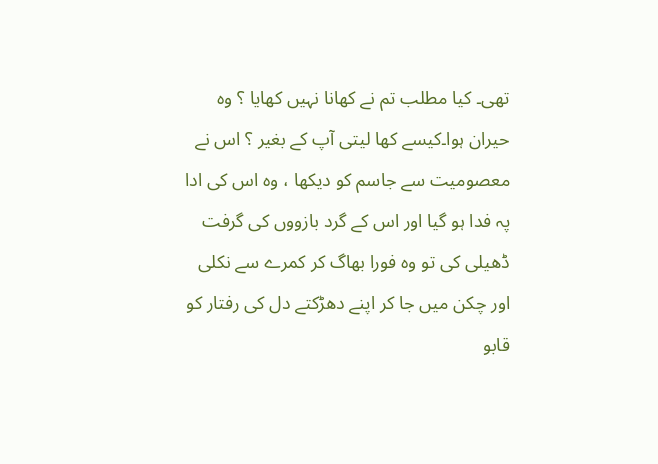تھی۔ کیا مطلب تم نے کھانا نہیں کھایا ؟ وہ حیران ہوا۔کیسے کھا لیتی آپ کے بغیر ؟ اس نے معصومیت سے جاسم کو دیکھا ، وہ اس کی ادا پہ فدا ہو گیا اور اس کے گرد بازووں کی گرفت ڈھیلی کی تو وہ فورا بھاگ کر کمرے سے نکلی اور چکن میں جا کر اپنے دھڑکتے دل کی رفتار کو قابو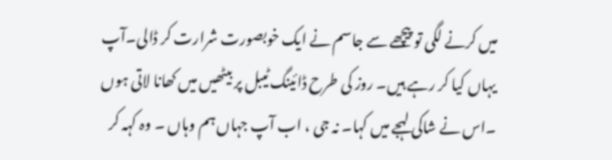میں کرنے لگی تو پیچھے سے جاسم نے ایک خوبصورت شرارت کر ڈالی۔آپ یہاں کیا کر رہے ہیں۔ روز کی طرح ڈائینگ ٹیبل پر بیٹھیں میں کھانا لاتی ہوں ۔اس نے شاکی لہجے میں کہا۔ نہ جی ، اب آپ جہاں ہم وہاں ۔ وہ کہہ کر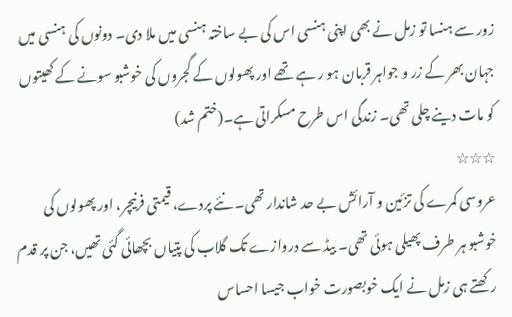زور سے ہنسا تو زمل نے بھی اپنی ہنسی اس کی بے ساختہ ہنسی میں ملا دی۔ دونوں کی ہنسی میں جہان بھر کے زر و جواہر قربان ہو ر ہے تھے اور پھولوں کے گجروں کی خوشبو سونے کے کھیتوں کو مات دینے چلی تھی۔ زندگی اس طرح مسکراتی ہے۔(ختم شد)
☆☆☆
عروسی کمرے کی تزئین و آرائش بے حد شاندار تھی۔ نئے پردے، قیمتی فرنیچر، اور پھولوں کی خوشبو ہر طرف پھیلی ہوئی تھی۔ بیڈ سے دروازے تک گلاب کی پتیاں بچھائی گئی تھیں، جن پر قدم رکھتے ہی زمل نے ایک خوبصورت خواب جیسا احساس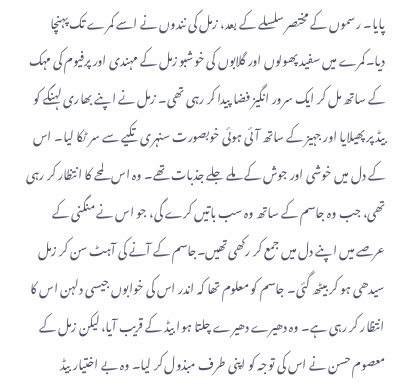پایا۔ رسموں کے مختصر سلسلے کے بعد، زمل کی نندوں نے اسے کمرے تک پہنچا دیا۔کمرے میں سفید پھولوں اور گلابوں کی خوشبو زمل کے مہندی اور پرفیوم کی مہک کے ساتھ مل کر ایک سرور انگیز فضا پیدا کر رہی تھی۔ زمل نے اپنے بھاری لہنگے کو بیڈ پر پھیلایا اور جہیز کے ساتھ آئی ہوئی خوبصورت سنہری تکیے سے سر ٹکا لیا۔ اس کے دل میں خوشی اور جوش کے ملے جلے جذبات تھے۔ وہ اس لمحے کا انتظار کر رہی تھی، جب وہ جاسم کے ساتھ وہ سب باتیں کرے گی، جو اس نے منگنی کے عرصے میں اپنے دل میں جمع کر رکھی تھیں۔جاسم کے آنے کی آہٹ سن کر زمل سیدھی ہو کر بیٹھ گئی۔ جاسم کو معلوم تھا کہ اندر اس کی خوابوں جیسی دلہن اس کا انتظار کر رہی ہے۔ وہ دھیرے دھیرے چلتا ہوا بیڈ کے قریب آیا، لیکن زمل کے معصوم حسن نے اس کی توجہ کو اپنی طرف مبذول کر لیا۔ وہ بے اختیار بیڈ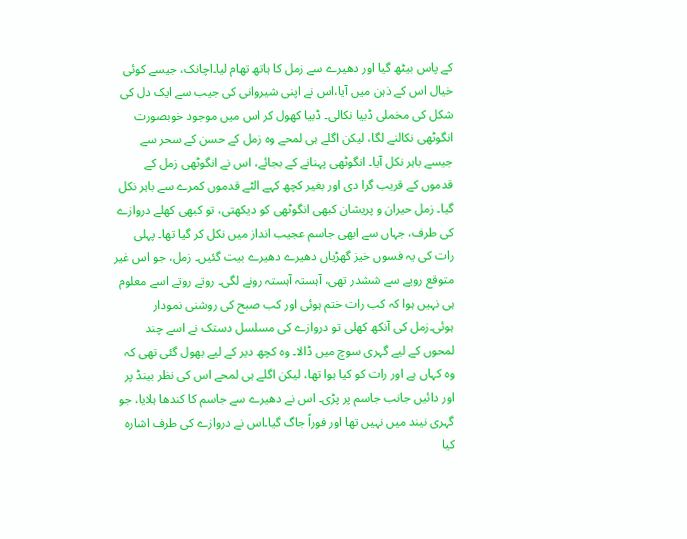کے پاس بیٹھ گیا اور دھیرے سے زمل کا ہاتھ تھام لیا۔اچانک، جیسے کوئی خیال اس کے ذہن میں آیا،اس نے اپنی شیروانی کی جیب سے ایک دل کی شکل کی مخملی ڈبیا نکالی۔ ڈبیا کھول کر اس میں موجود خوبصورت انگوٹھی نکالنے لگا، لیکن اگلے ہی لمحے وہ زمل کے حسن کے سحر سے جیسے باہر نکل آیا۔ انگوٹھی پہنانے کے بجائے، اس نے انگوٹھی زمل کے قدموں کے قریب گرا دی اور بغیر کچھ کہے الٹے قدموں کمرے سے باہر نکل گیا۔ زمل حیران و پریشان کبھی انگوٹھی کو دیکھتی، تو کبھی کھلے دروازے کی طرف، جہاں سے ابھی جاسم عجیب انداز میں نکل کر گیا تھا۔ پہلی رات کی یہ فسوں خیز گھڑیاں دھیرے دھیرے بیت گئیں۔ زمل، جو اس غیر متوقع رویے سے ششدر تھی، آہستہ آہستہ رونے لگی۔ روتے روتے اسے معلوم ہی نہیں ہوا کہ کب رات ختم ہوئی اور کب صبح کی روشنی نمودار ہوئی۔زمل کی آنکھ کھلی تو دروازے کی مسلسل دستک نے اسے چند لمحوں کے لیے گہری سوچ میں ڈالا۔ وہ کچھ دیر کے لیے بھول گئی تھی کہ وہ کہاں ہے اور رات کو کیا ہوا تھا، لیکن اگلے ہی لمحے اس کی نظر بینڈ پر اور دائیں جانب جاسم پر پڑی۔ اس نے دھیرے سے جاسم کا کندھا ہلایا، جو گہری نیند میں نہیں تھا اور فوراً جاگ گیا۔اس نے دروازے کی طرف اشارہ کیا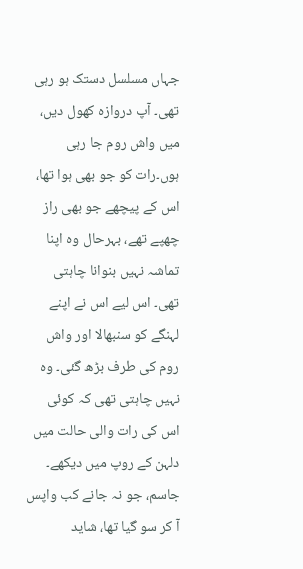جہاں مسلسل دستک ہو رہی تھی۔ آپ دروازہ کھول دیں، میں واش روم جا رہی ہوں۔رات کو جو بھی ہوا تھا، اس کے پیچھے جو بھی راز چھپے تھے، بہرحال وہ اپنا تماشہ نہیں بنوانا چاہتی تھی۔ اس لیے اس نے اپنے لہنگے کو سنبھالا اور واش روم کی طرف بڑھ گئی۔ وہ نہیں چاہتی تھی کہ کوئی اس کی رات والی حالت میں دلہن کے روپ میں دیکھے۔ جاسم، جو نہ جانے کب واپس آ کر سو گیا تھا، شاید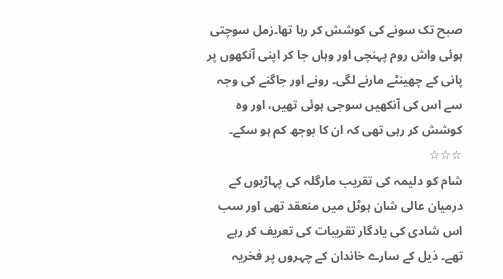صبح تک سونے کی کوشش کر رہا تھا۔زمل سوچتی ہوئی واش روم پہنچی اور وہاں جا کر اپنی آنکھوں پر پانی کے چھینٹے مارنے لگی۔ رونے اور جاگنے کی وجہ سے اس کی آنکھیں سوجی ہوئی تھیں، اور وہ کوشش کر رہی تھی کہ ان کا بوجھ کم ہو سکے۔
☆☆☆
شام کو دلیمہ کی تقریب مارگلہ کی پہاڑیوں کے درمیان عالی شان ہوٹل میں منعقد تھی اور سب اس شادی کی یادگار تقریبات کی تعریف کر رہے تھے۔ ذیل کے سارے خاندان کے چہروں پر فخریہ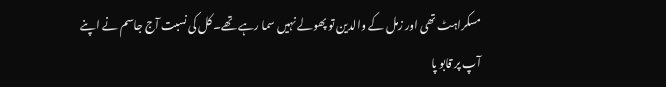مسکراہٹ تھی اور زمل کے والدین تو پھولے نہیں سما رہے تھے۔ کل کی نسبت آج جاسم نے اپنے آپ پر قابو پا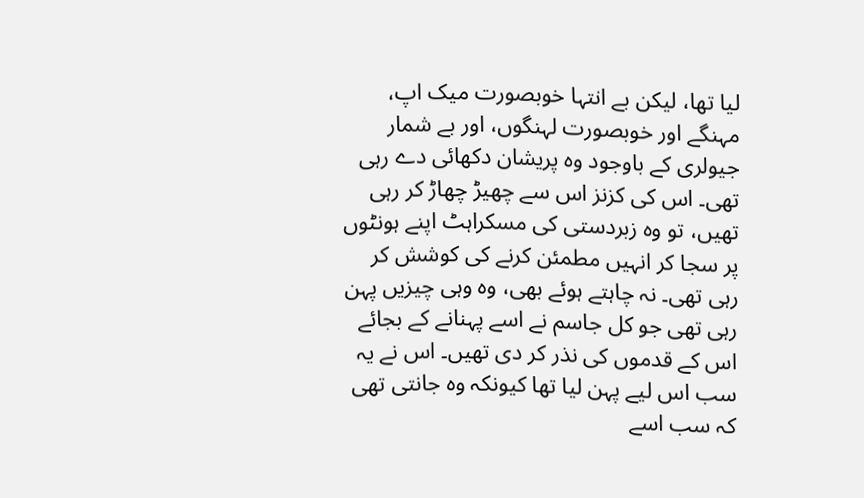لیا تھا، لیکن بے انتہا خوبصورت میک اپ، مہنگے اور خوبصورت لہنگوں، اور بے شمار جیولری کے باوجود وہ پریشان دکھائی دے رہی تھی۔ اس کی کزنز اس سے چھیڑ چھاڑ کر رہی تھیں، تو وہ زبردستی کی مسکراہٹ اپنے ہونٹوں پر سجا کر انہیں مطمئن کرنے کی کوشش کر رہی تھی۔ نہ چاہتے ہوئے بھی، وہ وہی چیزیں پہن رہی تھی جو کل جاسم نے اسے پہنانے کے بجائے اس کے قدموں کی نذر کر دی تھیں۔ اس نے یہ سب اس لیے پہن لیا تھا کیونکہ وہ جانتی تھی کہ سب اسے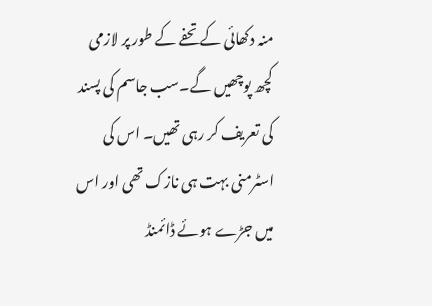منہ دکھائی کے تحفے کے طور پر لازمی کچھ پوچھیں گے۔سب جاسم کی پسند کی تعریف کر رہی تھیں۔ اس کی اسٹرمنی بہت ہی نازک تھی اور اس میں جڑے ہوئے ڈائمنڈ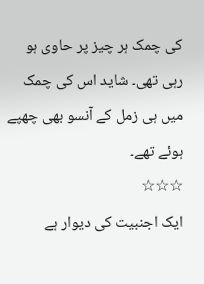کی چمک ہر چیز پر حاوی ہو رہی تھی۔ شاید اس کی چمک میں ہی زمل کے آنسو بھی چھپے ہوئے تھے۔
☆☆☆
ایک اجنبیت کی دیوار ہے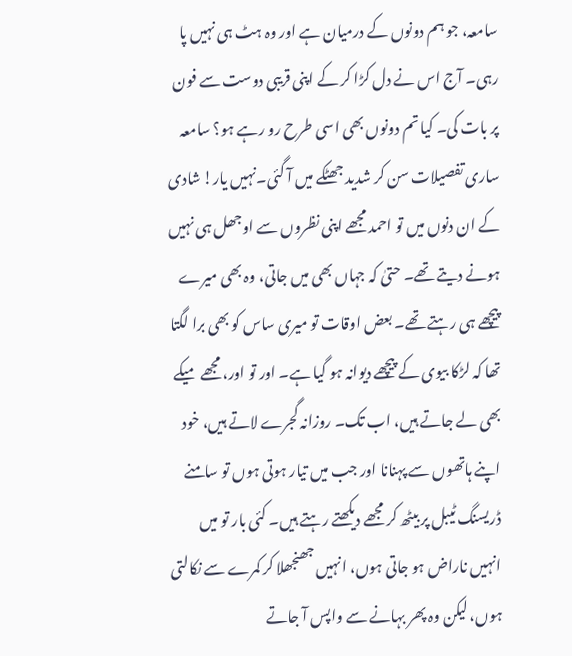سامعہ، جو ہم دونوں کے درمیان ہے اور وہ ہٹ ہی نہیں پا رہی۔ آج اس نے دل کڑا کر کے اپنی قریبی دوست سے فون پر بات کی۔ کیا تم دونوں بھی اسی طرح رو رہے ہو؟ سامعہ ساری تفصیلات سن کر شدید جھٹکے میں آ گئی۔نہیں یار! شادی کے ان دنوں میں تو احمد مجھے اپنی نظروں سے اوجھل ہی نہیں ہونے دیتے تھے۔ حتیٰ کہ جہاں بھی میں جاتی، وہ بھی میرے پیچھے ہی رہتے تھے۔ بعض اوقات تو میری ساس کو بھی برا لگتا تھا کہ لڑکا بیوی کے پیچھے دیوانہ ہو گیا ہے۔ اور تو اور، مجھے میکے بھی لے جاتے ہیں، اب تک۔ روزانہ گجرے لاتے ہیں، خود اپنے ہاتھوں سے پہنانا اور جب میں تیار ہوتی ہوں تو سامنے ڈریسنگ ٹیبل پر بیٹھ کر مجھے دیکھتے رہتے ہیں۔ کئی بار تو میں انہیں ناراض ہو جاتی ہوں، انہیں جھنجھلا کر کمرے سے نکالتی ہوں، لیکن وہ پھر بہانے سے واپس آ جاتے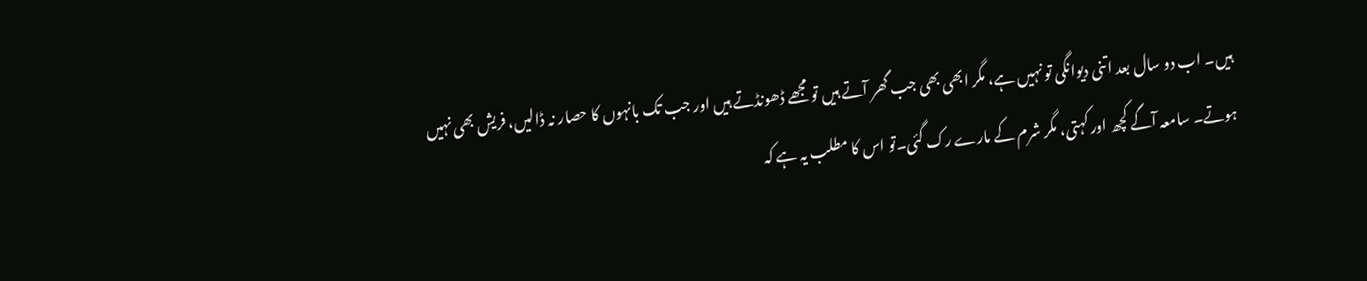ہیں۔ اب دو سال بعد اتنی دیوانگی تو نہیں ہے، مگر ابھی بھی جب گھر آتے ہیں تو مجھے ڈھونڈتے ہیں اور جب تک بانہوں کا حصار نہ ڈالیں، فریش بھی نہیں ہوتے۔ سامعہ آگے کچھ اور کہتی، مگر شرم کے مارے رک گئی۔تو اس کا مطلب یہ ہے کہ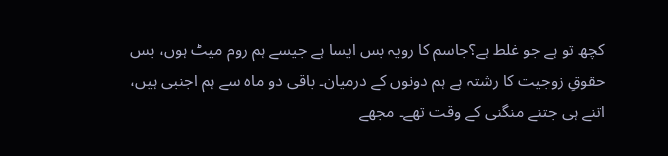کچھ تو ہے جو غلط ہے؟جاسم کا رویہ بس ایسا ہے جیسے ہم روم میٹ ہوں، بس حقوقِ زوجیت کا رشتہ ہے ہم دونوں کے درمیان۔ باقی دو ماہ سے ہم اجنبی ہیں، اتنے ہی جتنے منگنی کے وقت تھے۔ مجھے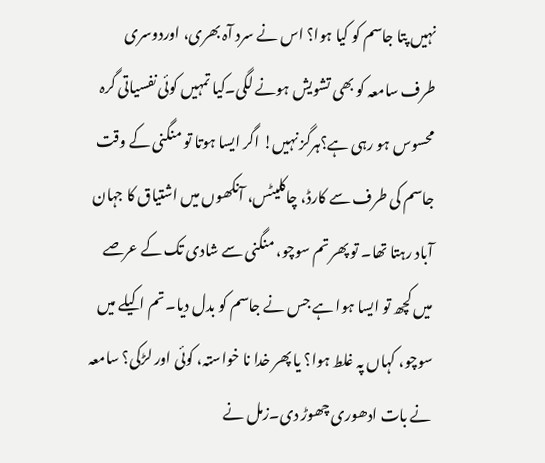نہیں پتا جاسم کو کیا ہوا؟ اس نے سرد آہ بھری، اوردوسری طرف سامعہ کو بھی تشویش ہونے لگی۔کیا تمہیں کوئی نفسیاتی گرہ محسوس ہو رہی ہے؟ہرگز نہیں! اگر ایسا ہوتا تو منگنی کے وقت جاسم کی طرف سے کارڈ، چاکلیٹس، آنکھوں میں اشتیاق کا جہان آباد رہتا تھا۔ تو پھر تم سوچو، منگنی سے شادی تک کے عرصے میں کچھ تو ایسا ہوا ہے جس نے جاسم کو بدل دیا۔ تم اکیلے میں سوچو، کہاں پہ غلط ہوا؟ یا پھر خدا نا خواستہ، کوئی اور لڑکی؟ سامعہ نے بات ادھوری چھوڑ دی۔زمل نے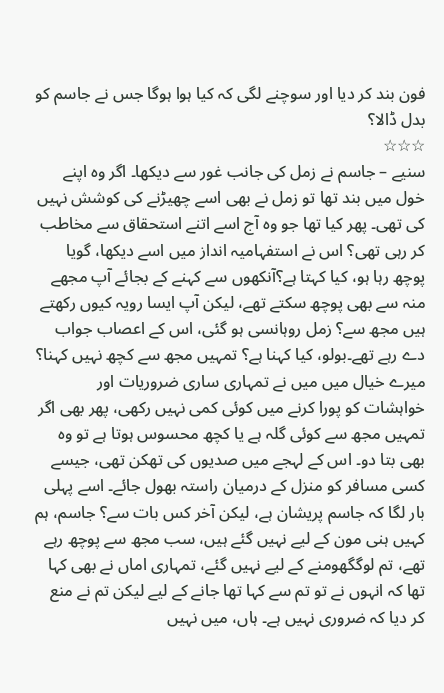فون بند کر دیا اور سوچنے لگی کہ کیا ہوا ہوگا جس نے جاسم کو بدل ڈالا؟
☆☆☆
سنیے – جاسم نے زمل کی جانب غور سے دیکھا۔ اگر وہ اپنے خول میں بند تھا تو زمل نے بھی اسے چھیڑنے کی کوشش نہیں کی تھی۔ پھر کیا تھا جو وہ آج اسے اتنے استحقاق سے مخاطب کر رہی تھی؟ اس نے استفہامیہ انداز میں اسے دیکھا، گویا پوچھ رہا ہو، کیا کہتا ہے؟آنکھوں سے کہنے کے بجائے آپ مجھے منہ سے بھی پوچھ سکتے تھے، لیکن آپ ایسا رویہ کیوں رکھتے ہیں مجھ سے؟ زمل روہانسی ہو گئی، اس کے اعصاب جواب دے رہے تھے۔بولو، کیا کہنا ہے؟ تمہیں مجھ سے کچھ نہیں کہنا؟ میرے خیال میں میں نے تمہاری ساری ضروریات اور خواہشات کو پورا کرنے میں کوئی کمی نہیں رکھی، پھر بھی اگر تمہیں مجھ سے کوئی گلہ ہے یا کچھ محسوس ہوتا ہے تو وہ بھی بتا دو۔ اس کے لہجے میں صدیوں کی تھکن تھی، جیسے کسی مسافر کو منزل کے درمیان راستہ بھول جائے۔ اسے پہلی بار لگا کہ جاسم پریشان ہے، لیکن آخر کس بات سے؟ جاسم، ہم کہیں ہنی مون کے لیے نہیں گئے ہیں، سب مجھ سے پوچھ رہے تھے، تم لوگگھومنے کے لیے نہیں گئے، تمہاری اماں نے بھی کہا تھا کہ انہوں نے تو تم سے کہا تھا جانے کے لیے لیکن تم نے منع کر دیا کہ ضروری نہیں ہے۔ ہاں، میں نہیں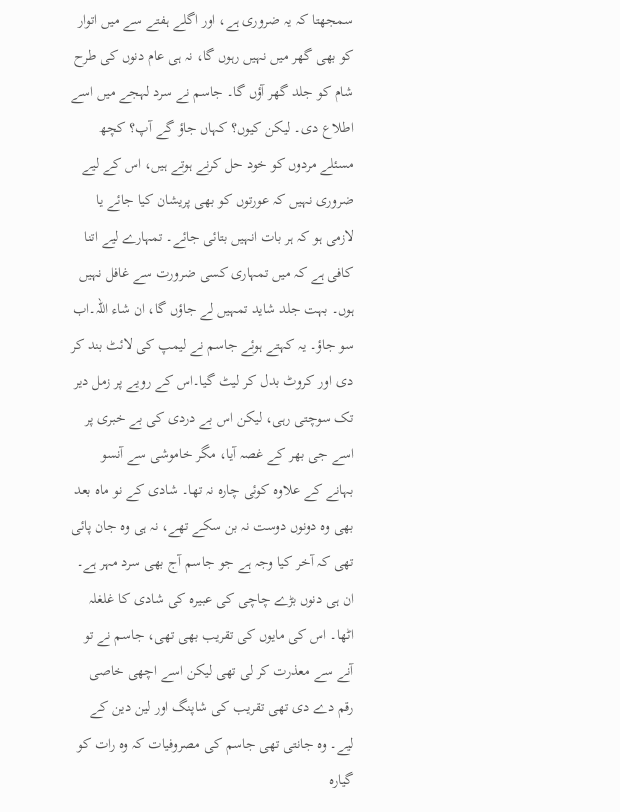سمجھتا کہ یہ ضروری ہے، اور اگلے ہفتے سے میں اتوار کو بھی گھر میں نہیں رہوں گا، نہ ہی عام دنوں کی طرح شام کو جلد گھر آؤں گا۔ جاسم نے سرد لہجے میں اسے اطلاع دی۔ لیکن کیوں؟ کہاں جاؤ گے آپ؟ کچھ مسئلے مردوں کو خود حل کرنے ہوتے ہیں، اس کے لیے ضروری نہیں کہ عورتوں کو بھی پریشان کیا جائے یا لازمی ہو کہ ہر بات انہیں بتائی جائے۔ تمہارے لیے اتنا کافی ہے کہ میں تمہاری کسی ضرورت سے غافل نہیں ہوں۔ بہت جلد شاید تمہیں لے جاؤں گا، ان شاء اللہ۔اب سو جاؤ۔ یہ کہتے ہوئے جاسم نے لیمپ کی لائٹ بند کر دی اور کروٹ بدل کر لیٹ گیا۔اس کے رویے پر زمل دیر تک سوچتی رہی، لیکن اس بے دردی کی بے خبری پر اسے جی بھر کے غصہ آیا، مگر خاموشی سے آنسو بہانے کے علاوہ کوئی چارہ نہ تھا۔ شادی کے نو ماہ بعد بھی وہ دونوں دوست نہ بن سکے تھے، نہ ہی وہ جان پائی تھی کہ آخر کیا وجہ ہے جو جاسم آج بھی سرد مہر ہے۔ ان ہی دنوں بڑے چاچی کی عبیرہ کی شادی کا غلغلہ اٹھا۔ اس کی مایوں کی تقریب بھی تھی، جاسم نے تو آنے سے معذرت کر لی تھی لیکن اسے اچھی خاصی رقم دے دی تھی تقریب کی شاپنگ اور لین دین کے لیے۔ وہ جانتی تھی جاسم کی مصروفیات کہ وہ رات کو گیارہ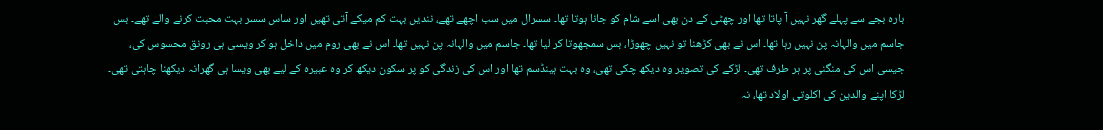بارہ بجے سے پہلے گھر نہیں آ پاتا تھا اور چھٹی کے دن بھی اسے شام کو جانا ہوتا تھا۔ سسرال میں سب اچھے تھے، نندیں بہت کم میکے آتی تھیں اور ساس سسر بہت محبت کرنے والے تھے۔ بس جاسم میں والہانہ پن نہیں رہا تھا۔ اس نے بھی کڑھنا تو نہیں چھوڑا، بس سمجھوتا کر لیا تھا۔ جاسم میں والہانہ پن نہیں تھا۔ اس نے بھی روم میں داخل ہو کر ویسی ہی رونق محسوس کی، جیسی اس کی منگنی پر ہر طرف تھی۔ لڑکے کی تصویر وہ دیکھ چکی تھی، وہ بہت ہینڈسم تھا اور اس کی زندگی کو پر سکون دیکھ کر وہ عبیرہ کے لیے بھی ویسا ہی گھرانہ دیکھنا چاہتی تھی۔ لڑکا اپنے والدین کی اکلوتی اولاد تھا، نہ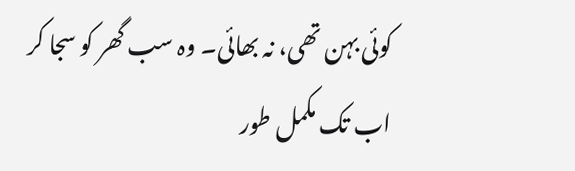کوئی بہن تھی، نہ بھائی۔ وہ سب گھر کو سجا کر اب تک مکمل طور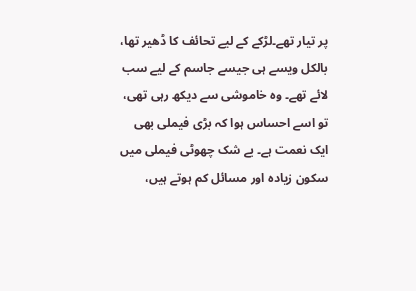پر تیار تھے۔لڑکے کے لیے تحائف کا ڈھیر تھا، بالکل ویسے ہی جیسے جاسم کے لیے سب لائے تھے۔ وہ خاموشی سے دیکھ رہی تھی، تو اسے احساس ہوا کہ بڑی فیملی بھی ایک نعمت ہے۔ بے شک چھوٹی فیملی میں سکون زیادہ اور مسائل کم ہوتے ہیں،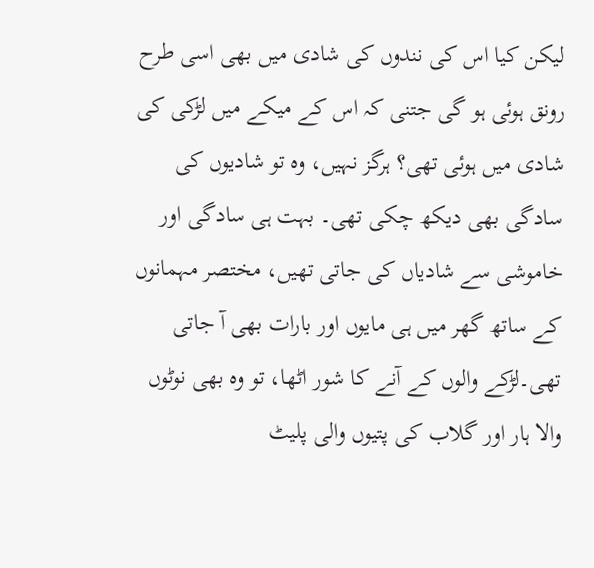لیکن کیا اس کی نندوں کی شادی میں بھی اسی طرح رونق ہوئی ہو گی جتنی کہ اس کے میکے میں لڑکی کی شادی میں ہوئی تھی؟ ہرگز نہیں، وہ تو شادیوں کی سادگی بھی دیکھ چکی تھی۔ بہت ہی سادگی اور خاموشی سے شادیاں کی جاتی تھیں، مختصر مہمانوں کے ساتھ گھر میں ہی مایوں اور بارات بھی آ جاتی تھی۔لڑکے والوں کے آنے کا شور اٹھا، تو وہ بھی نوٹوں والا ہار اور گلاب کی پتیوں والی پلیٹ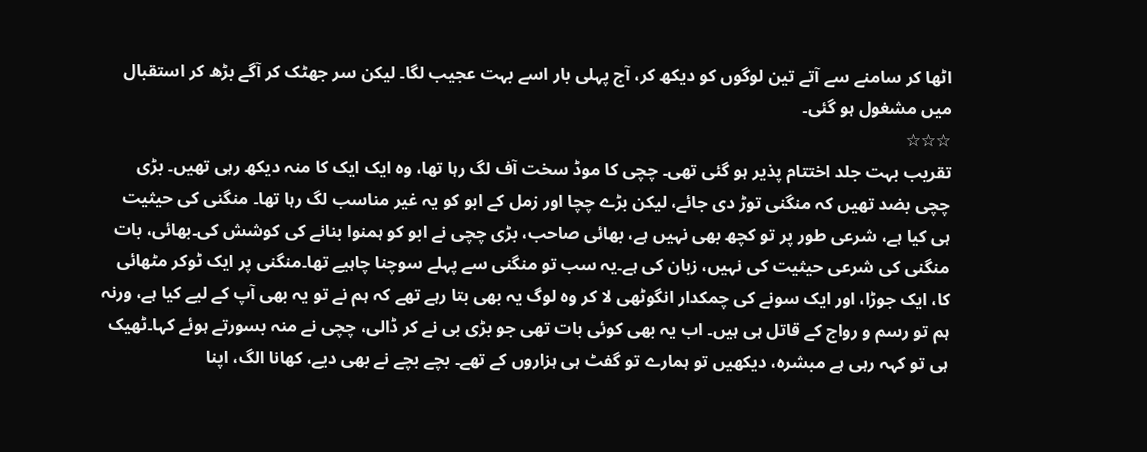اٹھا کر سامنے سے آتے تین لوگوں کو دیکھ کر، آج پہلی بار اسے بہت عجیب لگا۔ لیکن سر جھٹک کر آگے بڑھ کر استقبال میں مشغول ہو گئی۔
☆☆☆
تقریب بہت جلد اختتام پذیر ہو گئی تھی۔ چچی کا موڈ سخت آف لگ رہا تھا، وہ ایک ایک کا منہ دیکھ رہی تھیں۔ بڑی چچی بضد تھیں کہ منگنی توڑ دی جائے، لیکن بڑے چچا اور زمل کے ابو کو یہ غیر مناسب لگ رہا تھا۔ منگنی کی حیثیت ہی کیا ہے، شرعی طور پر تو کچھ بھی نہیں ہے، بھائی صاحب، بڑی چچی نے ابو کو ہمنوا بنانے کی کوشش کی۔بھائی، بات منگنی کی شرعی حیثیت کی نہیں، زبان کی ہے۔یہ سب تو منگنی سے پہلے سوچنا چاہیے تھا۔منگنی پر ایک ٹوکر مٹھائی کا، ایک جوڑا، اور ایک سونے کی چمکدار انگوٹھی لا کر وہ لوگ یہ بھی بتا رہے تھے کہ ہم نے تو یہ بھی آپ کے لیے کیا ہے، ورنہ ہم تو رسم و رواج کے قاتل ہی ہیں۔ اب یہ بھی کوئی بات تھی جو بڑی بی نے کر ڈالی، چچی نے منہ بسورتے ہوئے کہا۔ٹھیک ہی تو کہہ رہی ہے مبشرہ، دیکھیں تو ہمارے تو گفٹ ہی ہزاروں کے تھے۔ بچے بچے نے بھی دیے، کھانا الگ، اپنا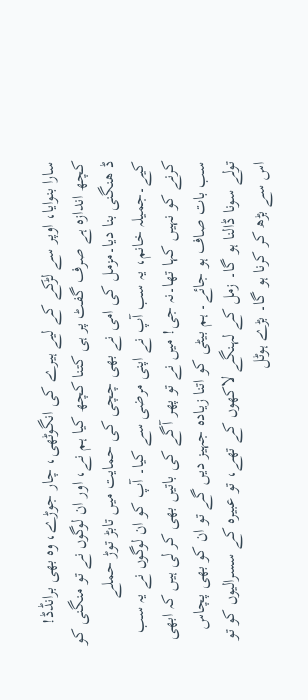سارا بنوایا، اوپر سے لڑکے کے لیے ہیرے کی انگوٹھی، چار جوڑے، وہ بھی برانڈڈ! کچھ اندازہ ہے صرف گفٹ پر ہی کتنا کچھ کیا ہم نے، اور ان لوگوں نے تو منگنی کو ڈ ھنگنی بنا دیا۔مزمل کی امی نے بھی چچی کی حمایت میں تابڑ توڑ حملے کیے۔جمیلہ خانم، یہ سب آپ نے اپنی مرضی سے کیا۔ آپ کو ان لوگوں نے یہ سب کرنے کو نہیں کہا تھا۔نہ جی! میں نے تو پھر آگے کی باتیں بھی کر لی ہیں کہ ابھی سب بات صاف ہو جائے۔ ہم بیٹی کو اتنا زیادہ جہیز دیں گے تو ان کو بھی پچاس تولے سونا ڈالنا ہو گا۔ زمل کے لہنگے لاکھوں کے تھے، تو عبیرہ کے سسرالیوں کو تو اس سے بڑھ کر کرنا ہو گا۔ بڑے ہوٹل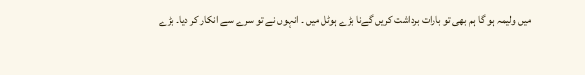میں ولیمہ ہو گا ہم بھی تو بارات برداشت کریں گےنا بڑے ہوٹل میں ۔ انہوں نے تو سرے سے انکار کر دیا۔ بڑے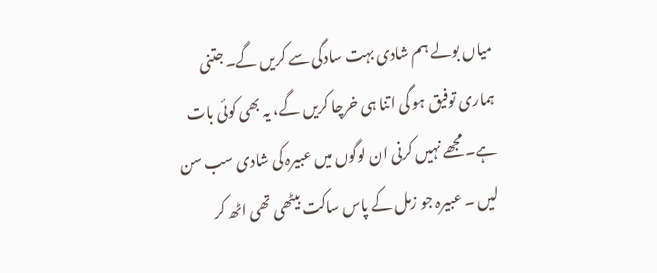میاں بولے ہم شادی بہت سادگی سے کریں گے۔ جتنی ہماری توفیق ہو گی اتنا ہی خرچا کریں گے، یہ بھی کوئی بات ہے۔ مجھے نہیں کرنی ان لوگوں میں عبیرہ کی شادی سب سن لیں ۔ عبیرہ جو زمل کے پاس ساکت بیٹھی تھی اٹھ کر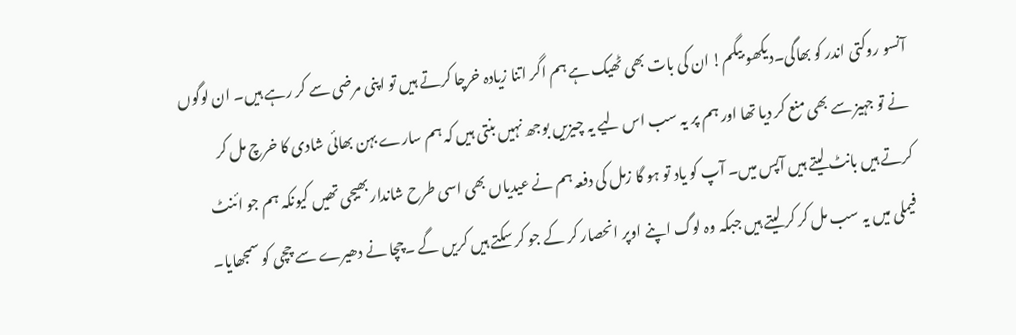آنسو روکتی اندر کو بھاگی۔دیکھو بیگم! ان کی بات بھی ٹھیک ہے ہم اگر اتنا زیادہ خرچا کرتے ہیں تو اپنی مرضی سے کر رہے ہیں۔ ان لوگوں نے تو جہیز سے بھی منع کر دیا تھا اور ہم پر یہ سب اس لیے یہ چیزیں بوجھ نہیں بنتی ہیں کہ ہم سارے بہن بھائی شادی کا خرچ مل کر کرتے ہیں بانٹ لیتے ہیں آپس میں۔ آپ کو یاد تو ہو گا زمل کی دفعہ ہم نے عیدیاں بھی اسی طرح شاندار بھیجی تھیں کیونکہ ہم جو ائنٹ فیملی میں یہ سب مل کر کر لیتے ہیں جبکہ وہ لوگ اپنے اوپر انحصار کر کے جو کر سکتے ہیں کریں گے ۔چچا نے دھیرے سے چچی کو سمجھایا۔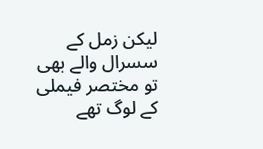لیکن زمل کے سسرال والے بھی تو مختصر فیملی کے لوگ تھے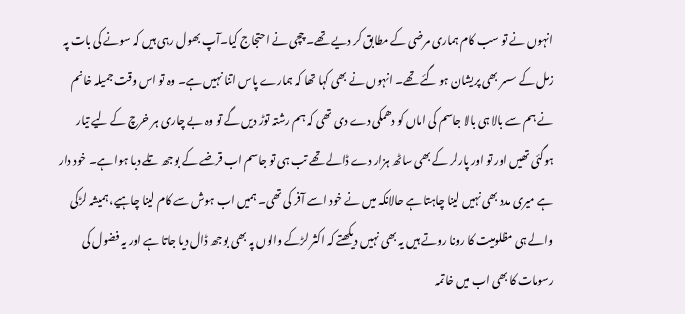انہوں نے تو سب کام ہماری مرضی کے مطابق کر دیے تھے۔ چچی نے احتجاج کیا۔آپ بھول رہی ہیں کہ سونے کی بات پہ زمل کے سسر بھی پریشان ہو گئے تھے۔ انہوں نے بھی کہا تھا کہ ہمارے پاس اتنا نہیں ہے۔ وہ تو اس وقت جمیلہ خانم نے ہم سے بالا ہی بالا جاسم کی اماں کو دھمکی دے دی تھی کہ ہم رشتہ توڑ دیں گے تو وہ بے چاری ہر خرچ کے لیے تیار ہوگئی تھیں اور تو اور پارلر کے بھی ساٹھ ہزار دے ڈالے تھے تب ہی تو جاسم اب قرضے کے بوجھ تلے دبا ہوا ہے۔ خود دار ہے میری مدد بھی نہیں لینا چاہتا ہے حالانکہ میں نے خود اسے آفر کی تھی۔ ہمیں اب ہوش سے کام لینا چاہیے، ہمیشہ لڑکی والے ہی مظلومیت کا رونا روتے ہیں یہ بھی نہیں دیکھتے کہ اکثر لڑکے والوں پہ بھی بوجھ ڈال دیا جاتا ہے اور یہ فضول کی رسومات کا بھی اب میں خاتمہ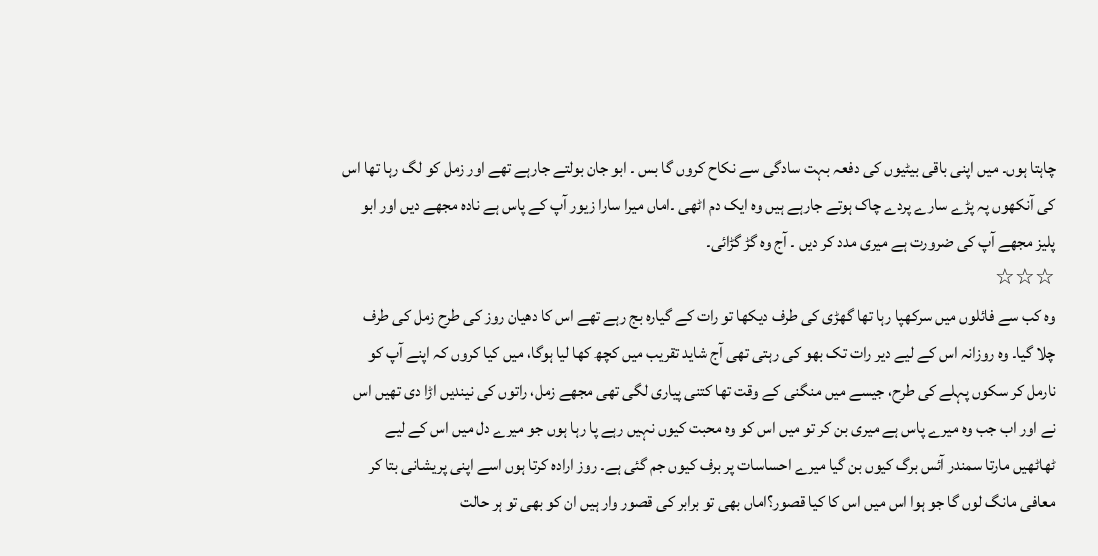چاہتا ہوں۔ میں اپنی باقی بیٹیوں کی دفعہ بہت سادگی سے نکاح کروں گا بس ۔ ابو جان بولتے جارہے تھے اور زمل کو لگ رہا تھا اس کی آنکھوں پہ پڑے سارے پردے چاک ہوتے جارہے ہیں وہ ایک دم اٹھی ۔اماں میرا سارا زیور آپ کے پاس ہے نادہ مجھے دیں اور ابو پلیز مجھے آپ کی ضرورت ہے میری مدد کر دیں ۔ آج وہ گڑ گڑائی۔
☆☆☆
وہ کب سے فائلوں میں سرکھپا رہا تھا گھڑی کی طرف دیکھا تو رات کے گیارہ بج رہے تھے اس کا دھیان روز کی طرح زمل کی طرف چلا گیا۔ وہ روزانہ اس کے لیے دیر رات تک بھو کی رہتی تھی آج شاید تقریب میں کچھ کھا لیا ہوگا، میں کیا کروں کہ اپنے آپ کو نارمل کر سکوں پہلے کی طرح، جیسے میں منگنی کے وقت تھا کتنی پیاری لگی تھی مجھے زمل، راتوں کی نیندیں اڑا دی تھیں اس نے اور اب جب وہ میرے پاس ہے میری بن کر تو میں اس کو وہ محبت کیوں نہیں رہے پا رہا ہوں جو میرے دل میں اس کے لیے ٹھاٹھیں مارتا سمندر آئس برگ کیوں بن گیا میرے احساسات پر برف کیوں جم گئی ہے۔ روز ارادہ کرتا ہوں اسے اپنی پریشانی بتا کر معافی مانگ لوں گا جو ہوا اس میں اس کا کیا قصور؟اماں بھی تو برابر کی قصور وار ہیں ان کو بھی تو ہر حالت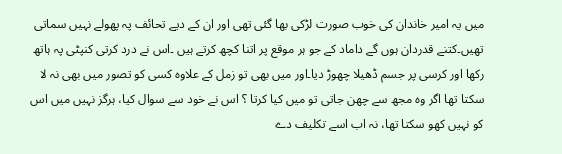میں یہ امیر خاندان کی خوب صورت لڑکی بھا گئی تھی اور ان کے دیے تحائف پہ پھولے نہیں سماتی تھیں۔کتنے قدردان ہوں گے داماد کے جو ہر موقع پر اتنا کچھ کرتے ہیں ۔اس نے درد کرتی کنپٹی پہ ہاتھ رکھا اور کرسی پر جسم ڈھیلا چھوڑ دیا۔اور میں بھی تو زمل کے علاوہ کسی کو تصور میں بھی نہ لا سکتا تھا اگر وہ مجھ سے چھن جاتی تو میں کیا کرتا ؟ اس نے خود سے سوال کیا، ہرگز نہیں میں اس کو نہیں کھو سکتا تھا، نہ اب اسے تکلیف دے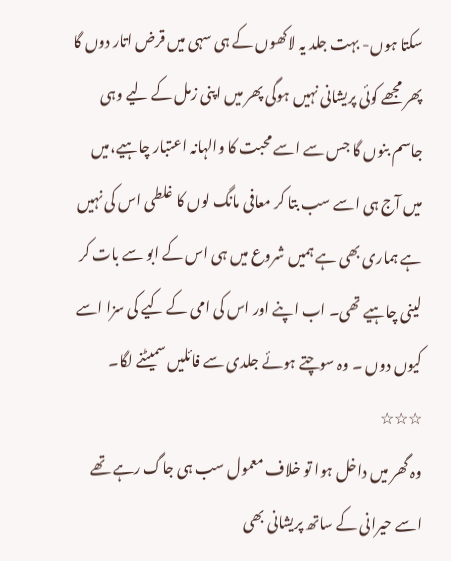سکتا ہوں- بہت جلد یہ لاکھوں کے ہی سہی میں قرض اتار دوں گا پھر مجھے کوئی پریشانی نہیں ہوگی پھر میں اپنی زمل کے لیے وہی جاسم بنوں گا جس سے اسے محبت کا والہانہ اعتبار چاہیے،میں میں آج ہی اسے سب بتا کر معافی مانگ لوں کا غلطی اس کی نہیں ہے ہماری بھی ہے ہمیں شروع میں ہی اس کے ابو سے بات کر لینی چاہیے تھی۔ اب اپنے اور اس کی امی کے کیے کی سزا اسے کیوں دوں ۔ وہ سوچتے ہوئے جلدی سے فائلیں سمیٹنے لگا۔
☆☆☆
وہ گھر میں داخل ہوا تو خلاف معمول سب ہی جاگ رہے تھے اسے حیرانی کے ساتھ پریشانی بھی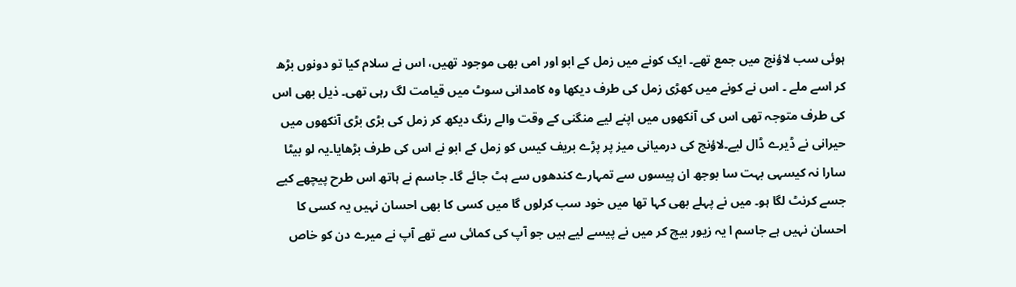ہوئی سب لاؤنج میں جمع تھے۔ ایک کونے میں زمل کے ابو اور امی بھی موجود تھیں، اس نے سلام کیا تو دونوں بڑھ کر اسے ملے ۔ اس نے کونے میں کھڑی زمل کی طرف دیکھا وہ کامدانی سوٹ میں قیامت لگ رہی تھی۔ ذیل بھی اس کی طرف متوجہ تھی اس کی آنکھوں میں اپنے لیے منگنی کے وقت والے رنگ دیکھ کر زمل کی بڑی بڑی آنکھوں میں حیرانی نے ڈیرے ڈال لیے۔لاؤنج کی درمیانی میز پر پڑے بریف کیس کو زمل کے ابو نے اس کی طرف بڑھایا۔یہ لو بیٹا سارا نہ کیسہی بہت سا بوجھ ان پیسوں سے تمہارے کندھوں سے ہٹ جائے گا۔ جاسم نے ہاتھ اس طرح پیچھے کیے جسے کرنٹ لگا ہو۔ میں نے پہلے بھی کہا تھا میں خود سب کرلوں گا میں کسی کا بھی احسان نہیں یہ کسی کا احسان نہیں ہے جاسم ا یہ زیور بیچ کر میں نے پیسے لیے ہیں جو آپ کی کمائی سے تھے آپ نے میرے دن کو خاص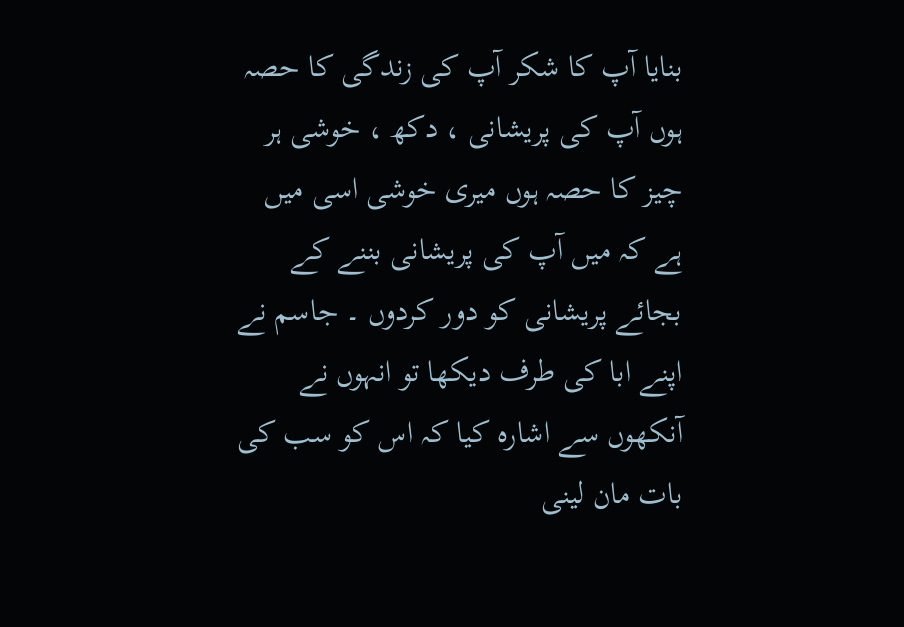بنایا آپ کا شکر آپ کی زندگی کا حصہ ہوں آپ کی پریشانی ، دکھ ، خوشی ہر چیز کا حصہ ہوں میری خوشی اسی میں ہے کہ میں آپ کی پریشانی بننے کے بجائے پریشانی کو دور کردوں ۔ جاسم نے اپنے ابا کی طرف دیکھا تو انہوں نے آنکھوں سے اشارہ کیا کہ اس کو سب کی بات مان لینی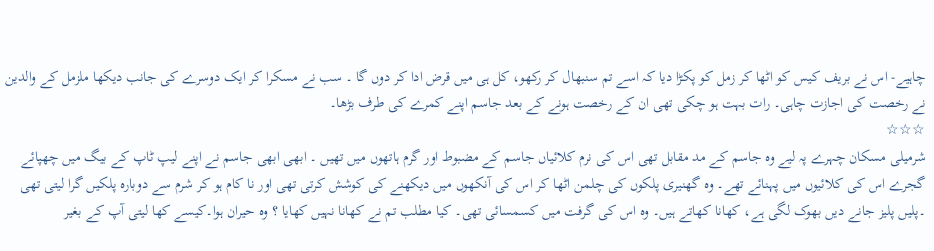چاہیے- اس نے بریف کیس کو اٹھا کر زمل کو پکڑا دیا کہ اسے تم سنبھال کر رکھو، کل ہی میں قرض ادا کر دوں گا ۔ سب نے مسکرا کر ایک دوسرے کی جانب دیکھا ملزمل کے والدین نے رخصت کی اجازت چاہی۔ رات بہت ہو چکی تھی ان کے رخصت ہونے کے بعد جاسم اپنے کمرے کی طرف بڑھا۔
☆☆☆
شرمیلی مسکان چہرے پہ لیے وہ جاسم کے مد مقابل تھی اس کی نرم کلائیاں جاسم کے مضبوط اور گرم ہاتھوں میں تھیں ۔ ابھی ابھی جاسم نے اپنے لیپ ٹاپ کے بیگ میں چھپائے گجرے اس کی کلائیوں میں پہنائے تھے۔ وہ گھنیری پلکوں کی چلمن اٹھا کر اس کی آنکھوں میں دیکھنے کی کوشش کرتی تھی اور نا کام ہو کر شرم سے دوبارہ پلکیں گرا لیتی تھی ۔پلیں پلیز جانے دیں بھوک لگی ہے، کھانا کھاتے ہیں۔ وہ اس کی گرفت میں کسمسائی تھی۔ کیا مطلب تم نے کھانا نہیں کھایا ؟ وہ حیران ہوا۔کیسے کھا لیتی آپ کے بغیر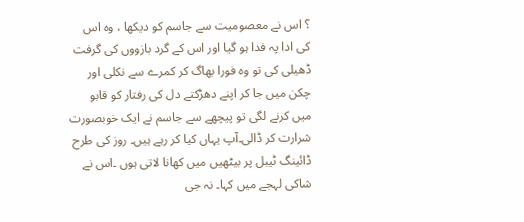؟ اس نے معصومیت سے جاسم کو دیکھا ، وہ اس کی ادا پہ فدا ہو گیا اور اس کے گرد بازووں کی گرفت ڈھیلی کی تو وہ فورا بھاگ کر کمرے سے نکلی اور چکن میں جا کر اپنے دھڑکتے دل کی رفتار کو قابو میں کرنے لگی تو پیچھے سے جاسم نے ایک خوبصورت شرارت کر ڈالی۔آپ یہاں کیا کر رہے ہیں۔ روز کی طرح ڈائینگ ٹیبل پر بیٹھیں میں کھانا لاتی ہوں ۔اس نے شاکی لہجے میں کہا۔ نہ جی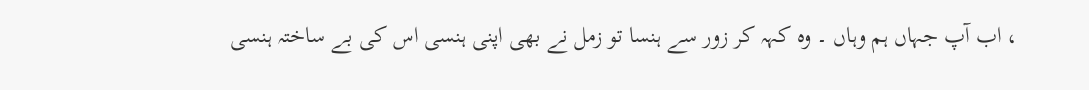، اب آپ جہاں ہم وہاں ۔ وہ کہہ کر زور سے ہنسا تو زمل نے بھی اپنی ہنسی اس کی بے ساختہ ہنسی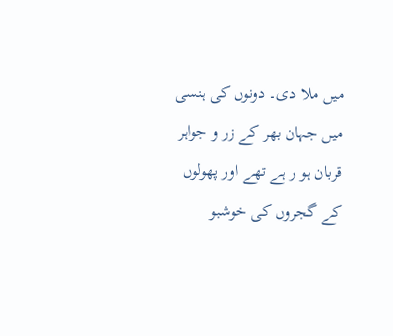میں ملا دی۔ دونوں کی ہنسی میں جہان بھر کے زر و جواہر قربان ہو ر ہے تھے اور پھولوں کے گجروں کی خوشبو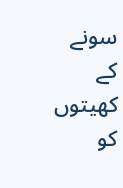سونے کے کھیتوں کو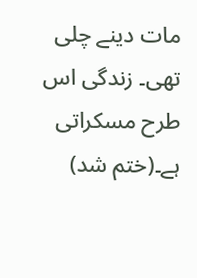مات دینے چلی تھی۔ زندگی اس طرح مسکراتی ہے۔(ختم شد)